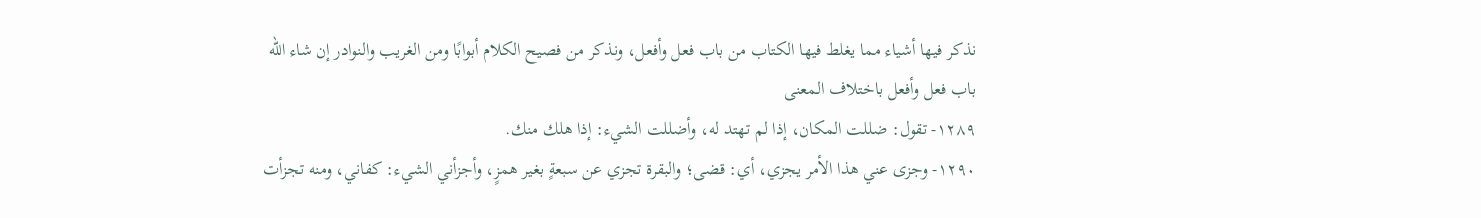نذكر فيها أشياء مما يغلط فيها الكتاب من باب فعل وأفعل، ونذكر من فصيح الكلام أبوابًا ومن الغريب والنوادر إن شاء الله
باب فعل وأفعل باختلاف المعنى
١٢٨٩- تقول: ضللت المكان، إذا لم تهتد له، وأضللت الشيء: إذا هلك منك.
١٢٩٠- وجزى عني هذا الأمر يجزي، أي: قضى؛ والبقرة تجزي عن سبعةٍ بغير همزٍ، وأجزأني الشيء: كفاني، ومنه تجزأت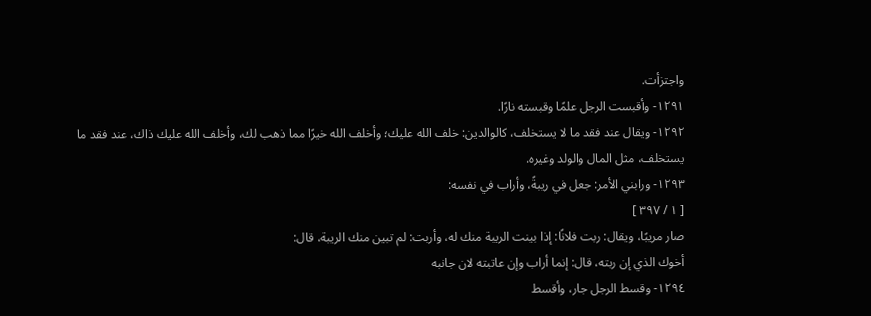واجتزأت.
١٢٩١- وأقبست الرجل علمًا وقبسته نارًا.
١٢٩٢- ويقال عند فقد ما لا يستخلف، كالوالدين: خلف الله عليك؛ وأخلف الله خيرًا مما ذهب لك، وأخلف الله عليك ذاك، عند فقد ما يستخلف، مثل المال والولد وغيره.
١٢٩٣- ورابني الأمر: جعل في ريبةً، وأراب في نفسه:
[ ١ / ٣٩٧ ]
صار مريبًا، ويقال: ربت فلانًا: إذا بينت الريبة منك له، وأربت: لم تبين منك الريبة، قال:
أخوك الذي إن ربته، قال: إنما أراب وإن عاتبته لان جانبه
١٢٩٤- وقسط الرجل جار، وأقسط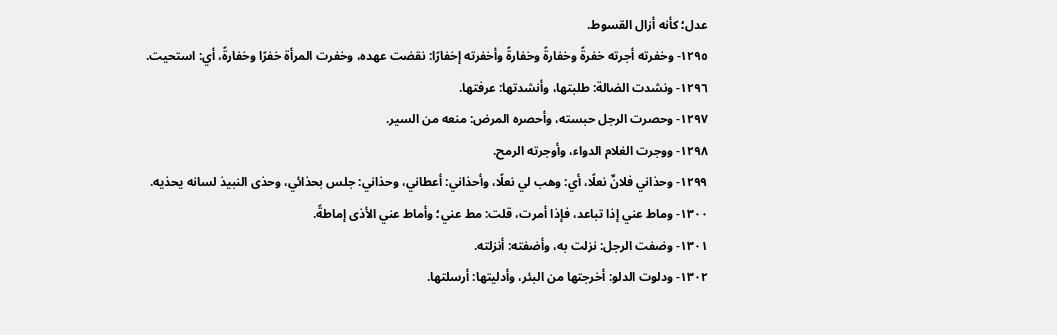عدل؛ كأنه أزال القسوط.
١٢٩٥- وخفرته أجرته خفرةً وخفارةً وخفارةً وأخفرته إخفارًا: نقضت عهده، وخفرت المرأة خفرًا وخفارةً، أي: استحيت.
١٢٩٦- ونشدت الضالة: طلبتها، وأنشدتها: عرفتها.
١٢٩٧- وحصرت الرجل حبسته، وأحصره المرض: منعه من السير.
١٢٩٨- ووجرت الغلام الدواء، وأوجرته الرمح.
١٢٩٩- وحذاني فلانٌ نعلًا، أي: وهب لي نعلًا، وأحذاني: أعطاني، وحذاني: جلس بحذائي، وحذى النبيذ لسانه يحذيه.
١٣٠٠- وماط عني إذا تباعد، فإذا أمرت، قلت: مط عني؛ وأماط عني الأذى إماطةً.
١٣٠١- وضفت الرجل: نزلت به، وأضفته: أنزلته.
١٣٠٢- ودلوت الدلو: أخرجتها من البئر، وأدليتها: أرسلتها.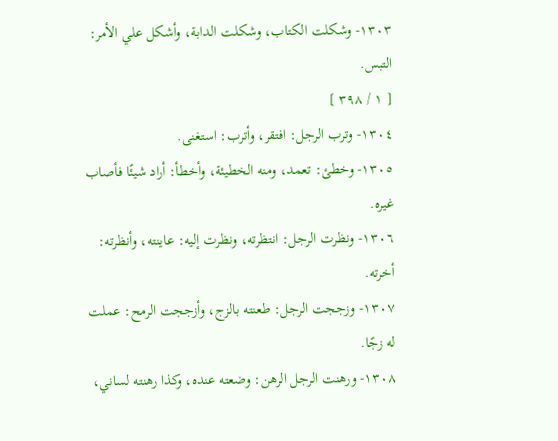١٣٠٣- وشكلت الكتاب، وشكلت الدابة، وأشكل علي الأمر: التبس.
[ ١ / ٣٩٨ ]
١٣٠٤- وترب الرجل: افتقر، وأترب: استغنى.
١٣٠٥- وخطئ: تعمد، ومنه الخطيئة، وأخطأ: أراد شيئًا فأصاب غيره.
١٣٠٦- ونظرت الرجل: انتظرته، ونظرت إليه: عاينته، وأنظرته: أخرته.
١٣٠٧- وزججت الرجل: طعنته بالزج، وأزججت الرمح: عملت له زجًا.
١٣٠٨- ورهنت الرجل الرهن: وضعته عنده، وكذا رهنته لساني،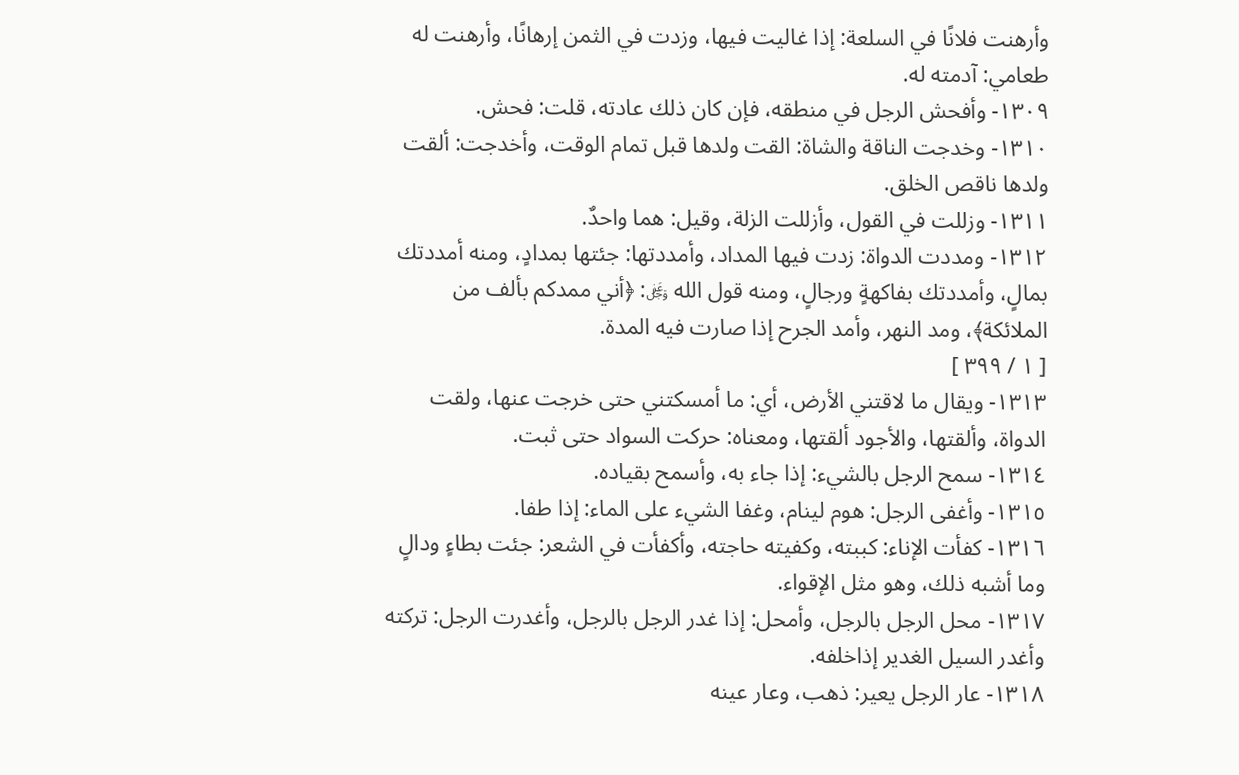وأرهنت فلانًا في السلعة: إذا غاليت فيها، وزدت في الثمن إرهانًا، وأرهنت له طعامي: آدمته له.
١٣٠٩- وأفحش الرجل في منطقه، فإن كان ذلك عادته، قلت: فحش.
١٣١٠- وخدجت الناقة والشاة: القت ولدها قبل تمام الوقت، وأخدجت: ألقت ولدها ناقص الخلق.
١٣١١- وزللت في القول، وأزللت الزلة، وقيل: هما واحدٌ.
١٣١٢- ومددت الدواة: زدت فيها المداد، وأمددتها: جئتها بمدادٍ، ومنه أمددتك بمالٍ، وأمددتك بفاكهةٍ ورجالٍ، ومنه قول الله ﷿: ﴿أني ممدكم بألف من الملائكة﴾، ومد النهر، وأمد الجرح إذا صارت فيه المدة.
[ ١ / ٣٩٩ ]
١٣١٣- ويقال ما لاقتني الأرض، أي: ما أمسكتني حتى خرجت عنها، ولقت الدواة، وألقتها، والأجود ألقتها، ومعناه: حركت السواد حتى ثبت.
١٣١٤- سمح الرجل بالشيء: إذا جاء به، وأسمح بقياده.
١٣١٥- وأغفى الرجل: هوم لينام، وغفا الشيء على الماء: إذا طفا.
١٣١٦- كفأت الإناء: كببته، وكفيته حاجته، وأكفأت في الشعر: جئت بطاءٍ ودالٍ وما أشبه ذلك، وهو مثل الإقواء.
١٣١٧- محل الرجل بالرجل، وأمحل: إذا غدر الرجل بالرجل، وأغدرت الرجل: تركته وأغدر السيل الغدير إذاخلفه.
١٣١٨- عار الرجل يعير: ذهب، وعار عينه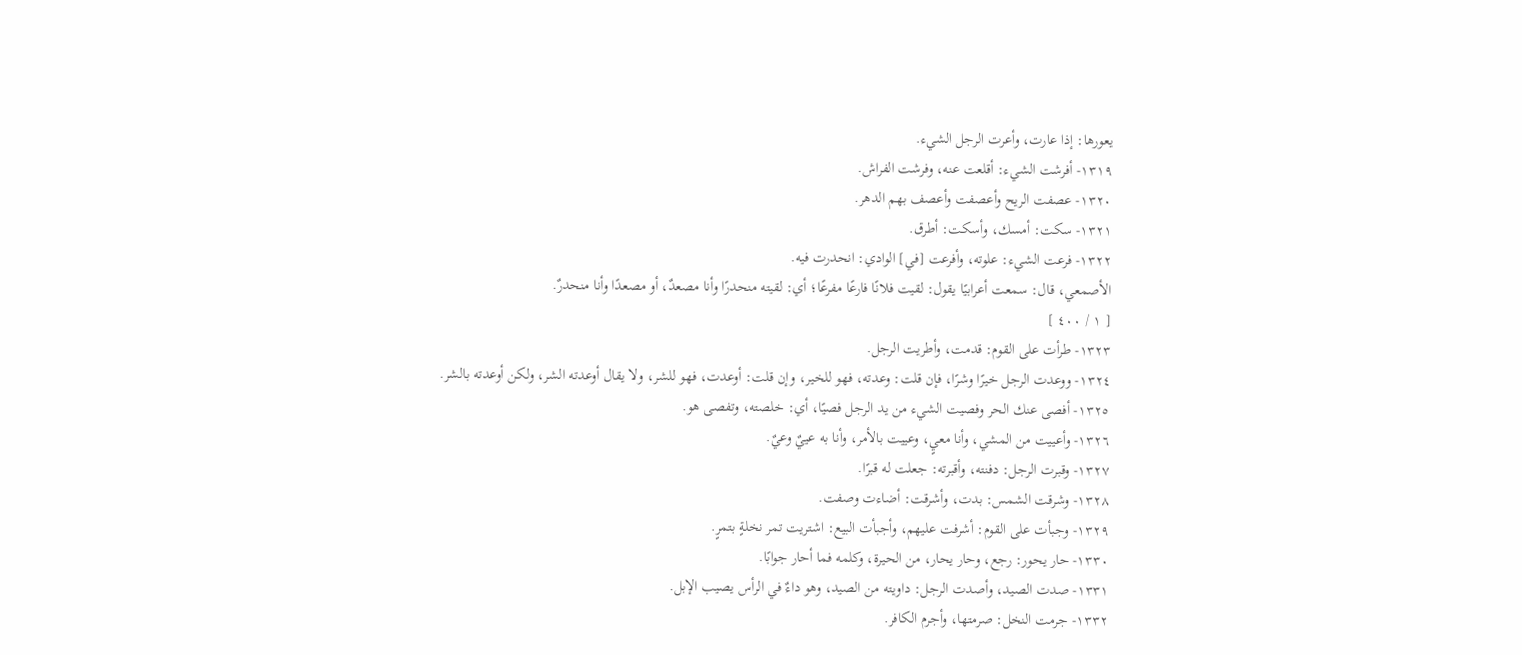يعورها: إذا عارت، وأعرت الرجل الشيء.
١٣١٩- أفرشت الشيء: أقلعت عنه، وفرشت الفراش.
١٣٢٠- عصفت الريح وأعصفت وأعصف بهم الدهر.
١٣٢١- سكت: أمسك، وأسكت: أطرق.
١٣٢٢- فرعت الشيء: علوته، وأفرعت [في] الوادي: انحدرت فيه.
الأصمعي، قال: سمعت أعرابيًا يقول: لقيت فلانًا فارعًا مفرعًا؛ أي: لقيته منحدرًا وأنا مصعدٌ، أو مصعدًا وأنا منحدرٌ.
[ ١ / ٤٠٠ ]
١٣٢٣- طرأت على القوم: قدمت، وأطريت الرجل.
١٣٢٤- ووعدت الرجل خيرًا وشرًا، فإن قلت: وعدته، فهو للخير، وإن قلت: أوعدت، فهو للشر، ولا يقال أوعدته الشر، ولكن أوعدته بالشر.
١٣٢٥- أفصى عنك الحر وفصيت الشيء من يد الرجل فصيًا، أي: خلصته، وتفصى هو.
١٣٢٦- وأعييت من المشي، وأنا معيٍ، وعييت بالأمر، وأنا به عييٌ وعيٌ.
١٣٢٧- وقبرت الرجل: دفنته، وأقبرته: جعلت له قبرًا.
١٣٢٨- وشرقت الشمس: بدت، وأشرقت: أضاءت وصفت.
١٣٢٩- وجبأت على القوم: أشرفت عليهم، وأجبأت البيع: اشتريت تمر نخلةٍ بتمرٍ.
١٣٣٠- حار يحور: رجع، وحار يحار، من الحيرة، وكلمه فما أحار جوابًا.
١٣٣١- صدت الصيد، وأصدت الرجل: داويته من الصيد، وهو داءٌ في الرأس يصيب الإبل.
١٣٣٢- جرمت النخل: صرمتها، وأجرم الكافر.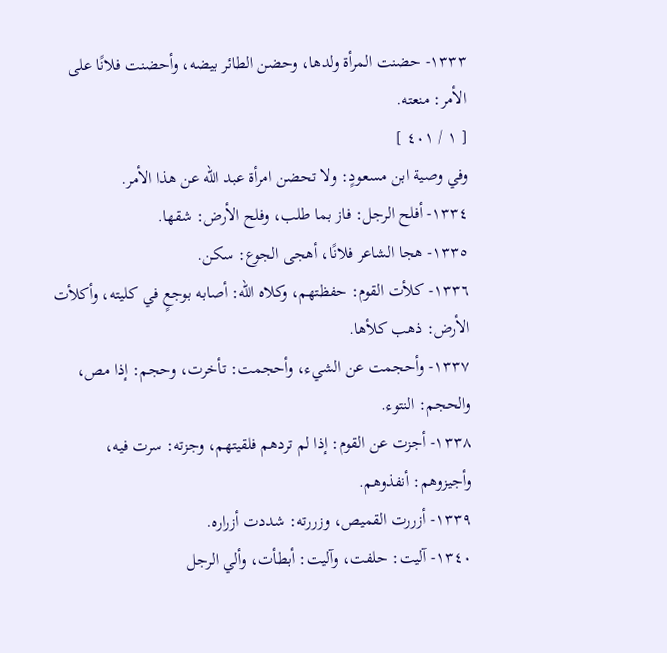١٣٣٣- حضنت المرأة ولدها، وحضن الطائر بيضه، وأحضنت فلانًا على الأمر: منعته.
[ ١ / ٤٠١ ]
وفي وصية ابن مسعودٍ: ولا تحضن امرأة عبد الله عن هذا الأمر.
١٣٣٤- أفلح الرجل: فاز بما طلب، وفلح الأرض: شقها.
١٣٣٥- هجا الشاعر فلانًا، أهجى الجوع: سكن.
١٣٣٦- كلأت القوم: حفظتهم، وكلاه الله: أصابه بوجعٍ في كليته، وأكلأت الأرض: ذهب كلأها.
١٣٣٧- وأحجمت عن الشيء، وأحجمت: تأخرت، وحجم: إذا مص، والحجم: النتوء.
١٣٣٨- أجزت عن القوم: إذا لم تردهم فلقيتهم، وجزته: سرت فيه، وأجيزوهم: أنفذوهم.
١٣٣٩- أزررت القميص، وزررته: شددت أزراره.
١٣٤٠- آليت: حلفت، وآليت: أبطأت، وألي الرجل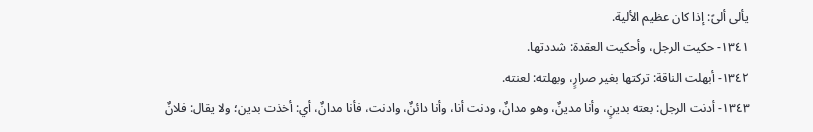يألى ألىً: إذا كان عظيم الألية.
١٣٤١- حكيت الرجل، وأحكيت العقدة: شددتها.
١٣٤٢- أبهلت الناقة: تركتها بغير صرارٍ، وبهلته: لعنته.
١٣٤٣- أدنت الرجل: بعته بدينٍ، وأنا مدينٌ، وهو مدانٌ، ودنت أنا، وأنا دائنٌ، وادنت، فأنا مدانٌ، أي: أخذت بدين؛ ولا يقال: فلانٌ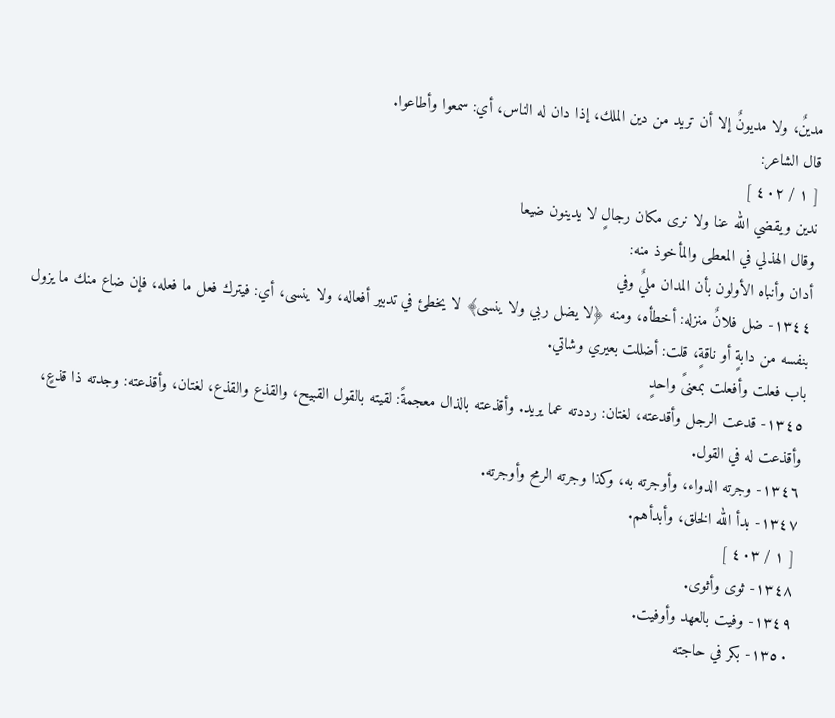مدينٌ، ولا مديونٌ إلا أن تريد من دين الملك، إذا دان له الناس، أي: سمعوا وأطاعوا.
قال الشاعر:
[ ١ / ٤٠٢ ]
ندين ويقضي الله عنا ولا نرى مكان رجالٍ لا يدينون ضيعا
وقال الهذلي في المعطى والمأخوذ منه:
أدان وأنباه الأولون بأن المدان مليٌ وفي
١٣٤٤- ضل فلانٌ منزله: أخطأه، ومنه ﴿لا يضل ربي ولا ينسى﴾ لا يخطئ في تدبير أفعاله، ولا ينسى، أي: فيترك فعل ما فعله، فإن ضاع منك ما يزول بنفسه من دابةٍ أو ناقةٍ، قلت: أضللت بعيري وشاتي.
باب فعلت وأفعلت بمعنىً واحدٍ
١٣٤٥- قدعت الرجل وأقدعته، لغتان: رددته عما يريد. وأقذعته بالذال معجمةً: لقيته بالقول القبيح، والقذع والقذع، لغتان، وأقذعته: وجدته ذا قذعٍ، وأقذعت له في القول.
١٣٤٦- وجرته الدواء، وأوجرته به، وكذا وجرته الرمح وأوجرته.
١٣٤٧- بدأ الله الخلق، وأبدأهم.
[ ١ / ٤٠٣ ]
١٣٤٨- ثوى وأثوى.
١٣٤٩- وفيت بالعهد وأوفيت.
١٣٥٠- بكر في حاجته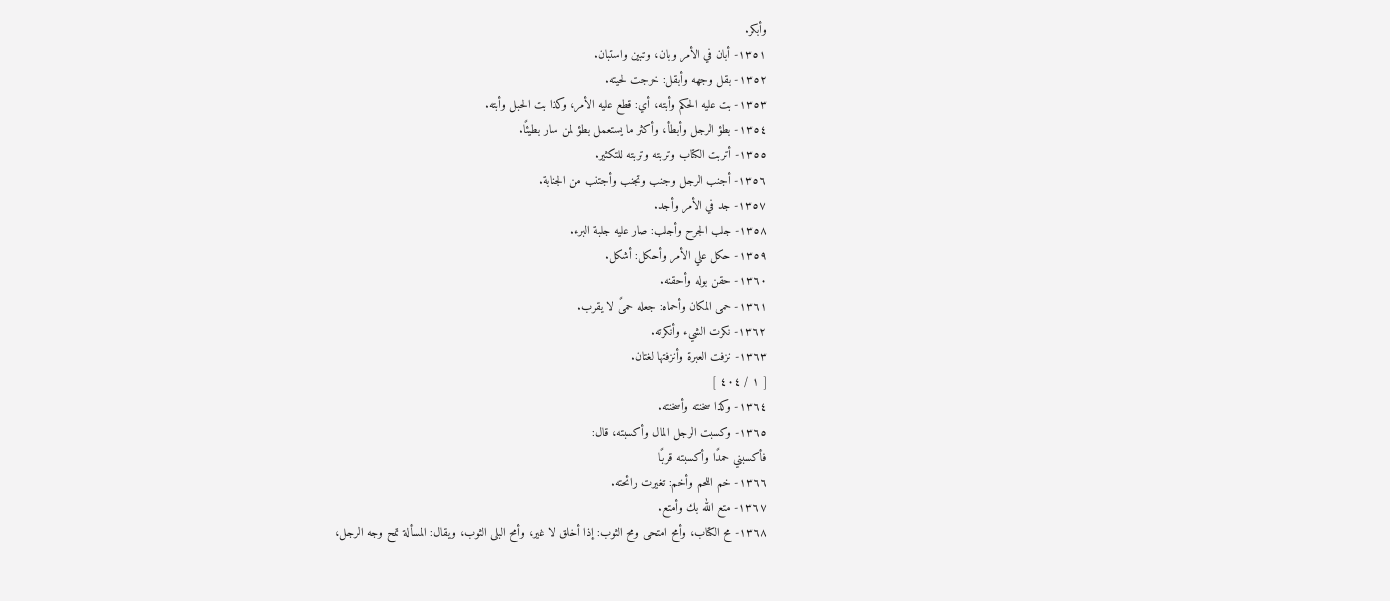وأبكر.
١٣٥١- أبان في الأمر وبان، وتبين واستبان.
١٣٥٢- بقل وجهه وأبقل: خرجت لحيته.
١٣٥٣- بت عليه الحكم وأبته، أي: قطع عليه الأمر، وكذا بت الحبل وأبته.
١٣٥٤- بطؤ الرجل وأبطأ، وأكثر ما يستعمل بطؤ لمن سار بطيئًا.
١٣٥٥- أتربت الكتاب وتربته وتربته للتكثير.
١٣٥٦- أجنب الرجل وجنب وتجنب وأجتنب من الجنابة.
١٣٥٧- جد في الأمر وأجد.
١٣٥٨- جلب الجرح وأجلب: صار عليه جلبة البرء.
١٣٥٩- حكل علي الأمر وأحكل: أشكل.
١٣٦٠- حقن بوله وأحقنه.
١٣٦١- حمى المكان وأحماه: جعله حمىً لا يقرب.
١٣٦٢- نكرت الشيء وأنكرته.
١٣٦٣- نزفت العبرة وأنزفتها لغتان.
[ ١ / ٤٠٤ ]
١٣٦٤- وكذا سخنته وأسخنته.
١٣٦٥- وكسبت الرجل المال وأكسبته، قال:
فأكسبني حمدًا وأكسبته قربًا
١٣٦٦- خم اللحم وأخم: تغيرت رائحته.
١٣٦٧- متع الله بك وأمتع.
١٣٦٨- مح الكتاب، وأمح امتحى ومح الثوب: إذا أخلق لا غير، وأمح البلى الثوب، ويقال: المسألة تمح وجه الرجل،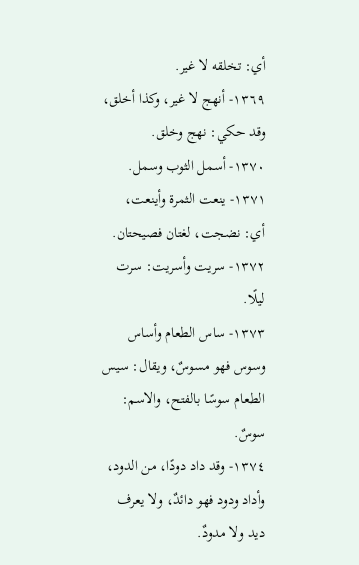أي: تخلقه لا غير.
١٣٦٩- أنهج لا غير، وكذا أخلق، وقد حكي: نهج وخلق.
١٣٧٠- أسمل الثوب وسمل.
١٣٧١- ينعت الثمرة وأينعت، أي: نضجت، لغتان فصيحتان.
١٣٧٢- سريت وأسريت: سرت ليلًا.
١٣٧٣- ساس الطعام وأساس وسوس فهو مسوسٌ، ويقال: سيس الطعام سوسًا بالفتح، والاسم: سوسٌ.
١٣٧٤- وقد داد دودًا، من الدود، وأداد ودود فهو دائدٌ، ولا يعرف ديد ولا مدودٌ.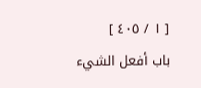[ ١ / ٤٠٥ ]
باب أفعل الشيء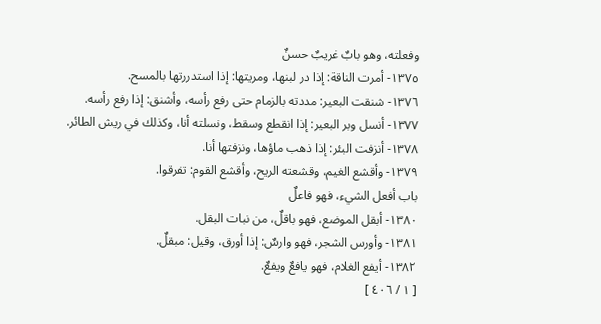وفعلته، وهو بابٌ غريبٌ حسنٌ
١٣٧٥- أمرت الناقة: إذا در لبنها، ومريتها: إذا استدررتها بالمسح.
١٣٧٦- شنقت البعير: مددته بالزمام حتى رفع رأسه، وأشنق: إذا رفع رأسه.
١٣٧٧- أنسل وبر البعير: إذا انقطع وسقط، ونسلته أنا، وكذلك في ريش الطائر.
١٣٧٨- أنزفت البئر: إذا ذهب ماؤها، ونزفتها أنا.
١٣٧٩- وأقشع الغيم، وقشعته الريح، وأقشع القوم: تفرقوا.
باب أفعل الشيء، فهو فاعلٌ
١٣٨٠- أبقل الموضع، فهو باقلٌ، من نبات البقل.
١٣٨١- وأورس الشجر، فهو وارسٌ: إذا أورق، وقيل: مبقلٌ.
١٣٨٢- أيفع الغلام، فهو يافعٌ ويفعٌ.
[ ١ / ٤٠٦ ]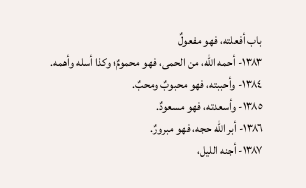باب أفعلته، فهو مفعولٌ
١٣٨٣- أحمه الله، من الحمى، فهو محمومٌ؛ وكذا أسله وأهمه.
١٣٨٤- وأحببته، فهو محبوبٌ ومحبٌ.
١٣٨٥- وأسعدته، فهو مسعودٌ.
١٣٨٦- أبر الله حجه، فهو مبرورٌ.
١٣٨٧- أجنه الليل،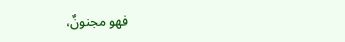فهو مجنونٌ،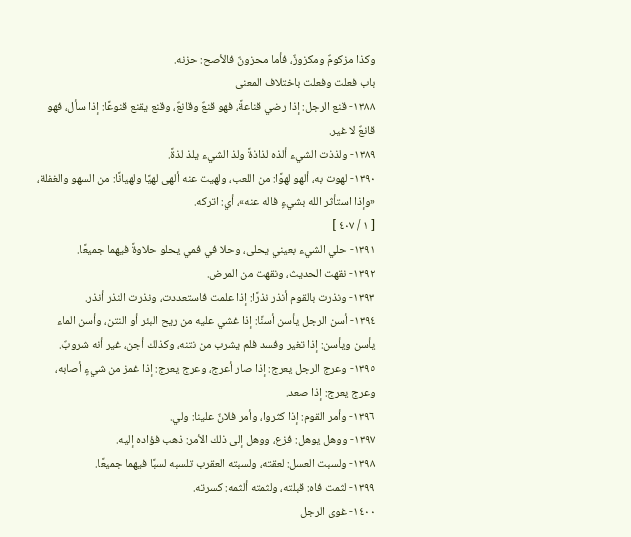وكذا مزكومٌ ومكزوزٌ، فأما محزونٌ فالأصح: حزنه.
باب فعلت وفعلت باختلاف المعنى
١٣٨٨- قنع الرجل: إذا رضي قناعةً، فهو قنعٌ وقانعٌ، وقنع يقنع قنوعًا: إذا سأل، فهو قانعٌ لا غير.
١٣٨٩- ولذذت الشيء ألذه لذاذةً ولذ الشيء يلذ لذةً.
١٣٩٠- لهوت به، ألهو لهوًا: من اللعب، ولهيت عنه ألهى لهيًا ولهيانًا: من السهو والغفلة، «وإذا استأثر الله بشيءٍ فاله عنه»، أي: اتركه.
[ ١ / ٤٠٧ ]
١٣٩١- حلي الشيء بعيني يحلى، وحلا في فمي يحلو حلاوةً فيهما جميعًا.
١٣٩٢- نقهت الحديث، ونقهت من المرض.
١٣٩٣- ونذرت بالقوم أنذر نذرًا: إذا علمت فاستعددت، ونذرت النذر أنذر.
١٣٩٤- أسن الرجل يأسن أسنًا: إذا غشي عليه من ريح البئر أو النتن، وأسن الماء يأسن ويأسن: إذا تغير وفسد فلم يشرب من نتنه، وكذلك أجن، غير أنه شروبٌ.
١٣٩٥- وعرج الرجل يعرج: إذا صار أعرج، وعرج يعرج: إذا غمز من شيءٍ أصابه، وعرج يعرج: إذا صعد.
١٣٩٦- وأمر القوم: إذا كثروا، وأمر فلانٌ علينا: ولي.
١٣٩٧- ووهل يوهل: فزع، ووهل إلى ذلك الأمر: ذهب فؤاده إليه.
١٣٩٨- ولسبت العسل: لعقته، ولسبته العقرب تلسبه لسبًا فيهما جميعًا.
١٣٩٩- لثمت فاه: قبلته، ولثمته ألثمه: كسرته.
١٤٠٠- غوى الرجل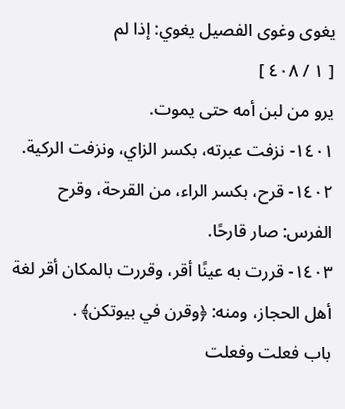يغوى وغوى الفصيل يغوي: إذا لم
[ ١ / ٤٠٨ ]
يرو من لبن أمه حتى يموت.
١٤٠١- نزفت عبرته، بكسر الزاي، ونزفت الركية.
١٤٠٢- قرح، بكسر الراء، من القرحة، وقرح الفرس: صار قارحًا.
١٤٠٣- قررت به عينًا أقر، وقررت بالمكان أقر لغة أهل الحجاز، ومنه: ﴿وقرن في بيوتكن﴾ .
باب فعلت وفعلت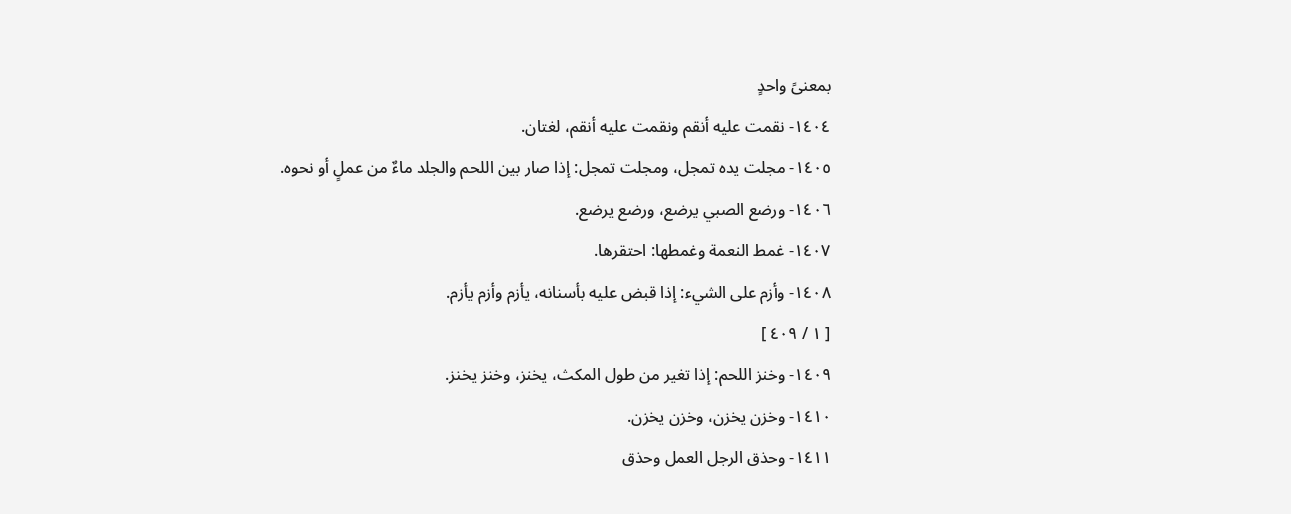بمعنىً واحدٍ
١٤٠٤- نقمت عليه أنقم ونقمت عليه أنقم، لغتان.
١٤٠٥- مجلت يده تمجل، ومجلت تمجل: إذا صار بين اللحم والجلد ماءٌ من عملٍ أو نحوه.
١٤٠٦- ورضع الصبي يرضع، ورضع يرضع.
١٤٠٧- غمط النعمة وغمطها: احتقرها.
١٤٠٨- وأزم على الشيء: إذا قبض عليه بأسنانه، يأزم وأزم يأزم.
[ ١ / ٤٠٩ ]
١٤٠٩- وخنز اللحم: إذا تغير من طول المكث، يخنز، وخنز يخنز.
١٤١٠- وخزن يخزن، وخزن يخزن.
١٤١١- وحذق الرجل العمل وحذق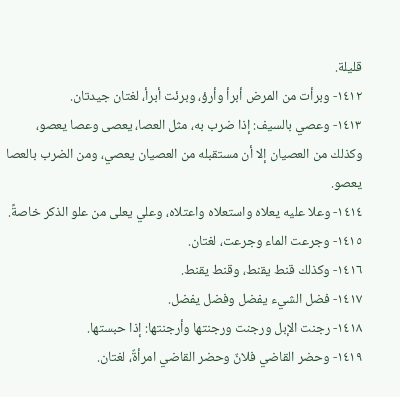قليلة.
١٤١٢- وبرأت من المرض أبرأ وأرؤ، وبرئت أبرأ، لغتان جيدتان.
١٤١٣- وعصي بالسيف: إذا ضرب به، مثل العصا، يعصى وعصا يعصو، وكذلك من العصيان إلا أن مستقبله من العصيان يعصي، ومن الضرب بالعصا يعصو.
١٤١٤- وعلا عليه يعلاه واستعلاه واعتلاه، وعلي يعلى من علو الذكر خاصةً.
١٤١٥- وجرعت الماء وجرعت، لغتان.
١٤١٦- وكذلك قنط يقنط، وقنط يقنط.
١٤١٧- فضل الشيء يفضل وفضل يفضل.
١٤١٨- رجنت الإبل ورجنت ورجنتها وأرجنتها: إذا حبستها.
١٤١٩- وحضر القاضي فلانٌ وحضر القاضي امرأةٌ، لغتان.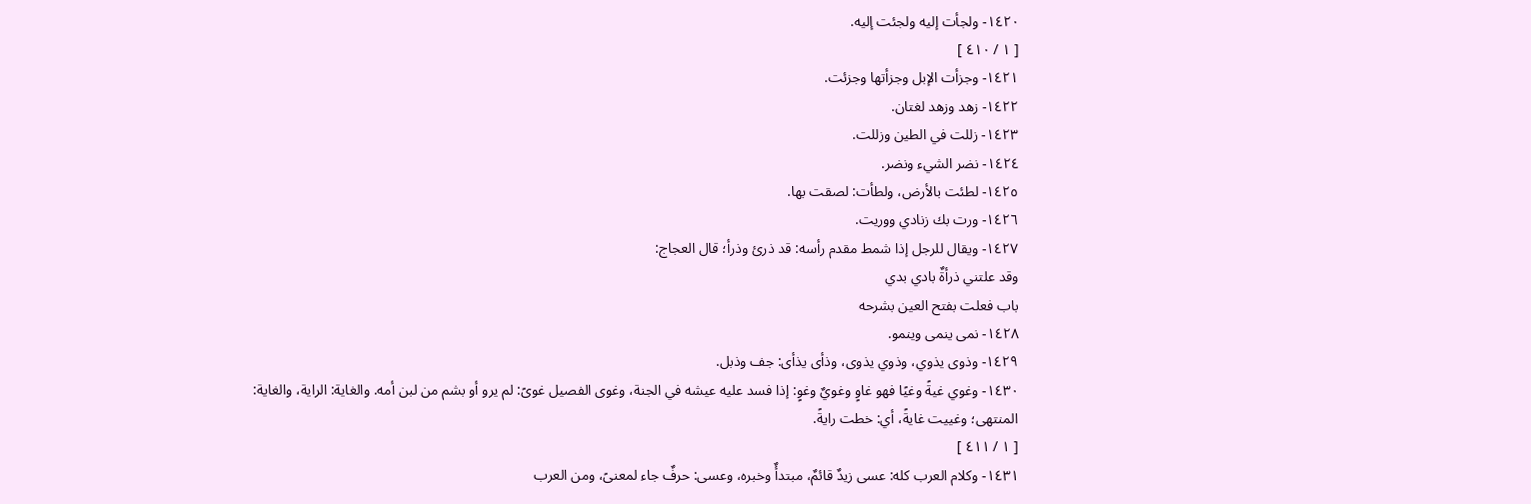١٤٢٠- ولجأت إليه ولجئت إليه.
[ ١ / ٤١٠ ]
١٤٢١- وجزأت الإبل وجزأتها وجزئت.
١٤٢٢- زهد وزهد لغتان.
١٤٢٣- زللت في الطين وزللت.
١٤٢٤- نضر الشيء ونضر.
١٤٢٥- لطئت بالأرض، ولطأت: لصقت بها.
١٤٢٦- ورت بك زنادي ووريت.
١٤٢٧- ويقال للرجل إذا شمط مقدم رأسه: قد ذرئ وذرأ؛ قال العجاج:
وقد علتني ذرأةٌ بادي بدي
باب فعلت بفتح العين بشرحه
١٤٢٨- نمى ينمى وينمو.
١٤٢٩- وذوى يذوي، وذوي يذوى، وذأى يذأى: جف وذبل.
١٤٣٠- وغوي غيةً وغيًا فهو غاوٍ وغويٌ وغوٍ: إذا فسد عليه عيشه في الجنة، وغوى الفصيل غوىً: لم يرو أو بشم من لبن أمه. والغاية: الراية، والغاية: المنتهى؛ وغييت غايةً، أي: خطت رايةً.
[ ١ / ٤١١ ]
١٤٣١- وكلام العرب كله: عسى زيدٌ قائمٌ، مبتدأٌ وخبره، وعسى: حرفٌ جاء لمعنىً، ومن العرب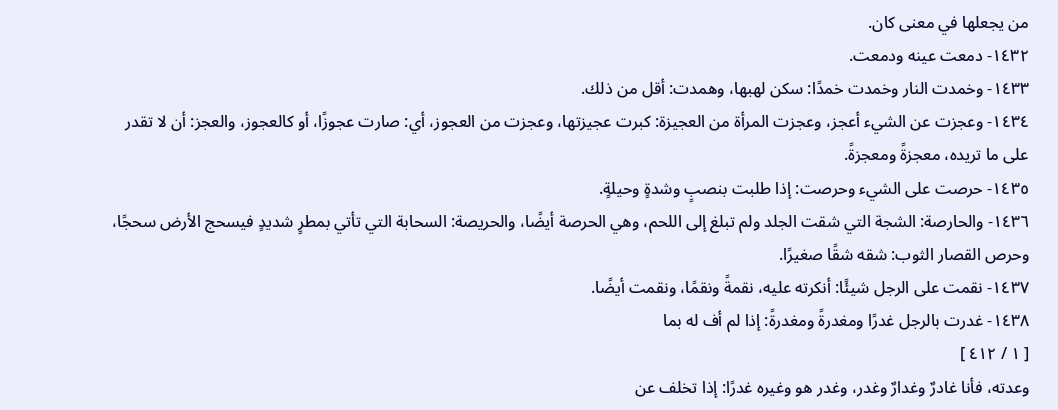من يجعلها في معنى كان.
١٤٣٢- دمعت عينه ودمعت.
١٤٣٣- وخمدت النار وخمدت خمدًا: سكن لهبها، وهمدت: أقل من ذلك.
١٤٣٤- وعجزت عن الشيء أعجز، وعجزت المرأة من العجيزة: كبرت عجيزتها، وعجزت من العجوز، أي: صارت عجوزًا، أو كالعجوز، والعجز: أن لا تقدر على ما تريده، معجزةً ومعجزةً.
١٤٣٥- حرصت على الشيء وحرصت: إذا طلبت بنصبٍ وشدةٍ وحيلةٍ.
١٤٣٦- والحارصة: الشجة التي شقت الجلد ولم تبلغ إلى اللحم، وهي الحرصة أيضًا، والحريصة: السحابة التي تأتي بمطرٍ شديدٍ فيسحج الأرض سحجًا، وحرص القصار الثوب: شقه شقًا صغيرًا.
١٤٣٧- نقمت على الرجل شيئًا: أنكرته عليه، نقمةً ونقمًا، ونقمت أيضًا.
١٤٣٨- غدرت بالرجل غدرًا ومغدرةً ومغدرةً: إذا لم أف له بما
[ ١ / ٤١٢ ]
وعدته، فأنا غادرٌ وغدارٌ وغدر، وغدر هو وغيره غدرًا: إذا تخلف عن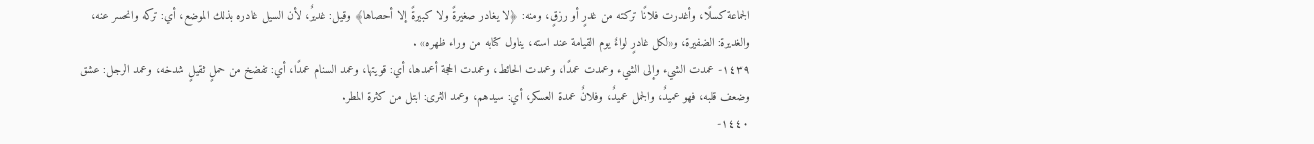الجماعة كسلًا، وأغدرت فلانًا تركته من غدرٍ أو رزقٍ، ومنه: ﴿لا يغادر صغيرةً ولا كبيرةً إلا أحصاها﴾ وقيل: غديرٌ، لأن السيل غادره بذلك الموضع، أي: تركه وانحسر عنه، والغديرة: الضفيرة، و«لكل غادرٍ لواءٌ يوم القيامة عند استه، يناول كتابه من وراء ظهره» .
١٤٣٩- عمدت الشيء وإلى الشيء وعمدت عمدًا، وعمدت الحائط، وعمدت الحجة أعمدها، أي: قويتها، وعمد السنام عمدًا، أي: تفضخ من حملٍ ثقيلٍ شدخه، وعمد الرجل: عشق وضعف قلبه، فهو عميدٌ، والجمل عميدٌ، وفلانٌ عمدة العسكر، أي: سيدهم، وعمد الثرى: ابتل من كثرة المطر.
١٤٤٠-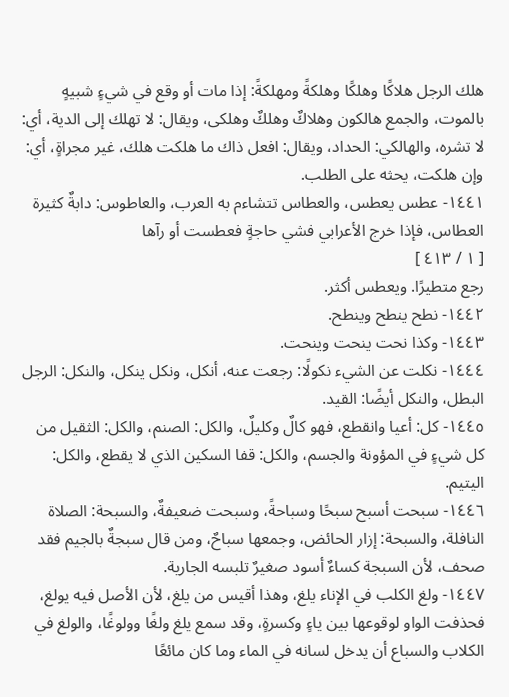هلك الرجل هلاكًا وهلكًا وهلكةً ومهلكةً: إذا مات أو وقع في شيءٍ شبيهٍ بالموت، والجمع هالكون وهلاكٌ وهلكٌ وهلكى، ويقال: لا تهلك إلى الدية، أي: لا تشره، والهالكي: الحداد، ويقال: افعل ذاك ما هلكت هلك، غير مجراةٍ، أي: وإن هلكت، يحثه على الطلب.
١٤٤١- عطس يعطس، والعطاس تتشاءم به العرب، والعاطوس: دابةٌ كثيرة العطاس، فإذا خرج الأعرابي فشي حاجةٍ فعطست أو رآها
[ ١ / ٤١٣ ]
رجع متطيرًا. ويعطس أكثر.
١٤٤٢- نطح ينطح وينطح.
١٤٤٣- وكذا نحت ينحت وينحت.
١٤٤٤- نكلت عن الشيء نكولًا: رجعت عنه، أنكل، ونكل ينكل، والنكل: الرجل البطل، والنكل أيضًا: القيد.
١٤٤٥- كل: أعيا وانقطع، فهو كالٌ وكليلٌ، والكل: الصنم، والكل: الثقيل من كل شيءٍ في المؤونة والجسم، والكل: قفا السكين الذي لا يقطع، والكل: اليتيم.
١٤٤٦- سبحت أسبح سبحًا وسباحةً، وسبحت ضعيفةٌ، والسبحة: الصلاة النافلة، والسبحة: إزار الحائض، وجمعها سباحٌ، ومن قال سبجةٌ بالجيم فقد صحف، لأن السبجة كساءٌ أسود صغيرٌ تلبسه الجارية.
١٤٤٧- ولغ الكلب في الإناء يلغ، وهذا أقيس من يلغ، لأن الأصل فيه يولغ، فحذفت الواو لوقوعها بين ياءٍ وكسرةٍ، وقد سمع يلغ ولغًا وولوغًا، والولغ في الكلاب والسباع أن يدخل لسانه في الماء وما كان مائعًا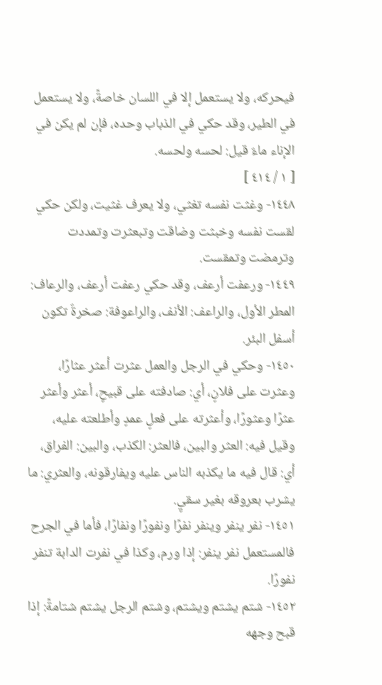فيحركه، ولا يستعمل إلا في اللسان خاصةً، ولا يستعمل في الطير، وقد حكي في الذباب وحده، فإن لم يكن في الإناء ماءٌ قيل: لحسه ولحسه.
[ ١ / ٤١٤ ]
١٤٤٨- وغثت نفسه تغثي، ولا يعرف غثيت، ولكن حكي لقست نفسه وخبثت وضاقت وتبعثرت وتمددت وترمضت وتمقست.
١٤٤٩- ورعفت أرعف، وقد حكي رعفت أرعف، والرعاف: المطر الأول، والراعف: الأنف، والراعوفة: صخرةٌ تكون أسفل البئر.
١٤٥٠- وحكي في الرجل والعمل عثرت أعثر عثارًا، وعثرت على فلانٍ، أي: صادفته على قبيحٍ، أعثر وأعثر عثرًا وعثورًا، وأعثرته على فعلٍ عمدٍ وأطلعته عليه، وقيل فيه: العثر والبين، فالعثر: الكذب، والبين: الفراق، أي: قال فيه ما يكذبه الناس عليه ويفارقونه، والعثري: ما يشرب بعروقه بغير سقيٍ.
١٤٥١- نفر ينفر وينفر نفرًا ونفورًا ونفارًا، فأما في الجرح فالمستعمل نفر ينفر: إذا ورم، وكذا في نفرت الدابة تنفر نفورًا.
١٤٥٢- شتم يشتم ويشتم، وشتم الرجل يشتم شتامةً: إذا قبح وجهه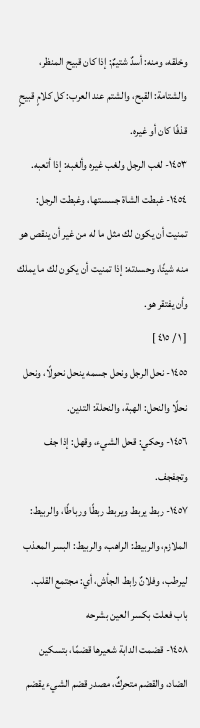وخلقه، ومنه: أسدٌ شتيمٌ: إذا كان قبيح المنظر، والشتامة: القبح، والشتم عند العرب: كل كلامٍ قبيحٍ قذفًا كان أو غيره.
١٤٥٣- لغب الرجل ولغب غيره وألغبه: إذا أتعبه.
١٤٥٤- غبطت الشاة جسستها، وغبطت الرجل: تمنيت أن يكون لك مثل ما له من غير أن ينقص هو منه شيئًا، وحسدته: إذا تمنيت أن يكون لك ما يملك وأن يفتقر هو.
[ ١ / ٤١٥ ]
١٤٥٥- نحل الرجل ونحل جسمه ينحل نحولًا، ونحل نحلًا والنحل: الهبة، والنحلة: التدين.
١٤٥٦- وحكي: قحل الشيء، وقهل: إذا جف وتجفجف.
١٤٥٧- ربط يربط ويربط ربطًا ورباطًا، والربيط: الملازم، والربيط: الراهب، والربيط: البسر المعذب ليرطب، وفلانٌ رابط الجأش، أي: مجتمع القلب.
باب فعلت بكسر العين بشرحه
١٤٥٨- قضمت الدابة شعيرها قضمًا، بتسكين الضاد، والقضم متحركٌ، مصدر قضم الشيء يقضم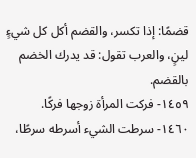قضمًا: إذا تكسر، والقضم أكل كل شيءٍ لينٍ، والعرب تقول: قد يدرك الخضم بالقضم.
١٤٥٩- فركت المرأة زوجها فركًا.
١٤٦٠- سرطت الشيء أسرطه سرطًا،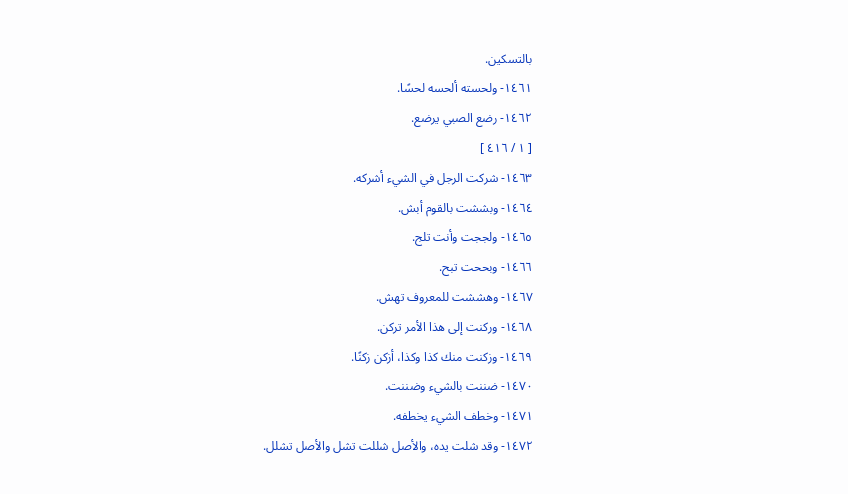بالتسكين.
١٤٦١- ولحسته ألحسه لحسًا.
١٤٦٢- رضع الصبي يرضع.
[ ١ / ٤١٦ ]
١٤٦٣- شركت الرجل في الشيء أشركه.
١٤٦٤- وبششت بالقوم أبش.
١٤٦٥- ولججت وأنت تلج.
١٤٦٦- وبححت تبح.
١٤٦٧- وهششت للمعروف تهش.
١٤٦٨- وركنت إلى هذا الأمر تركن.
١٤٦٩- وزكنت منك كذا وكذا، أزكن زكنًا.
١٤٧٠- ضننت بالشيء وضننت.
١٤٧١- وخطف الشيء يخطفه.
١٤٧٢- وقد شلت يده، والأصل شللت تشل والأصل تشلل.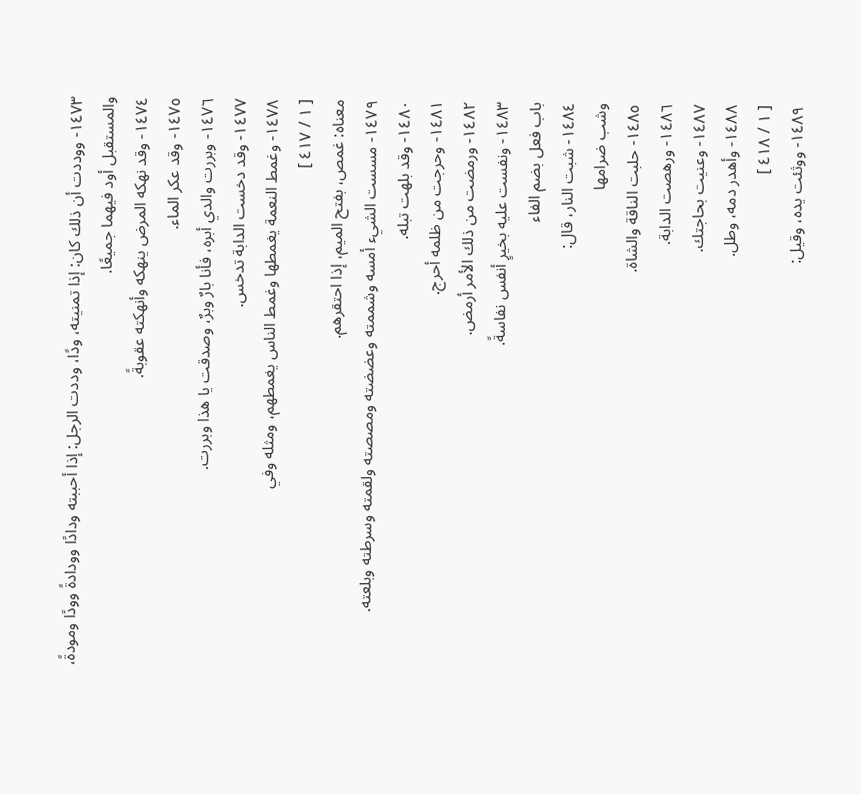١٤٧٣- ووددت أن ذلك كان: إذا تمنيته، ودًا، وددت الرجل: إذا أحببته ودادًا وودادةً وودًا ومودةً، والمستقبل أود فيهما جميعًا.
١٤٧٤- وقد نهكه المرض ينهكه وأنهكته عقوبةً.
١٤٧٥- وقد عكر الماء.
١٤٧٦- وبررت والدي أبره، فأنا بارٌ وبرٌ، وصدقت يا هذا وبررت.
١٤٧٧- وقد دخست الدابة تدخس.
١٤٧٨- وغمط النعمة يغمطها وغمط الناس يغمطهم، ومثله وفي
[ ١ / ٤١٧ ]
معناه: غمص، بفتح الميم، إذا احتقرهم.
١٤٧٩- مسست الشيء أمسه وشممته وعضضته ومصصته ولقمته وسرطته وبلعته.
١٤٨٠- وقد بلهت تبله.
١٤٨١- وحرجت من ظلمه أحرج.
١٤٨٢- ورمضت من ذلك الأمر أرمض.
١٤٨٣- ونفست عليه بخيرٍ أنفس نفاسةً.
باب فعل بضم الفاء
١٤٨٤- شبت النار، قال:
وشب ضرامها
١٤٨٥- حلبت الناقة والشاة.
١٤٨٦- ورهصت الدابة.
١٤٨٧- وعنيت بحاجتك.
١٤٨٨- وأهدر دمه، وطل.
[ ١ / ٤١٨ ]
١٤٨٩- ووثئت يده، وقيل: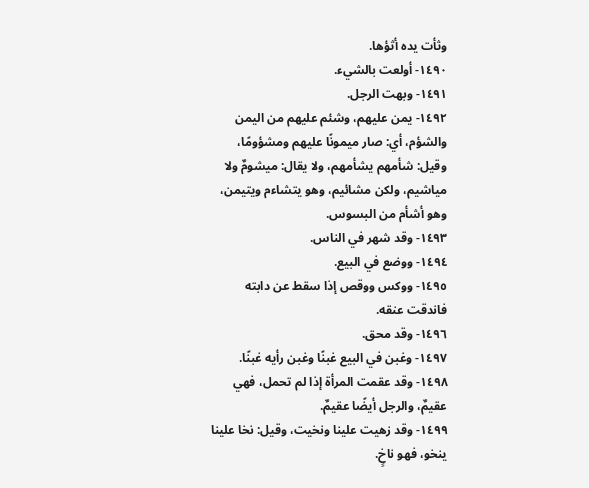وثأت يده أثؤها.
١٤٩٠- أولعت بالشيء.
١٤٩١- وبهت الرجل.
١٤٩٢- يمن عليهم، وشئم عليهم من اليمن والشؤم، أي: صار ميمونًا عليهم ومشؤومًا، وقيل: شأمهم يشأمهم، ولا يقال: ميشومٌ ولا مياشيم، ولكن مشائيم، وهو يتشاءم ويتيمن، وهو أشأم من البسوس.
١٤٩٣- وقد شهر في الناس.
١٤٩٤- ووضع في البيع.
١٤٩٥- ووكس ووقص إذا سقط عن دابته فاندقت عنقه.
١٤٩٦- وقد محق.
١٤٩٧- وغبن في البيع غبنًا وغبن رأيه غبنًا.
١٤٩٨- وقد عقمت المرأة إذا لم تحمل، فهي عقيمٌ، والرجل أيضًا عقيمٌ.
١٤٩٩- وقد زهيت علينا ونخيت، وقيل: نخا علينا ينخو، فهو ناخٍ.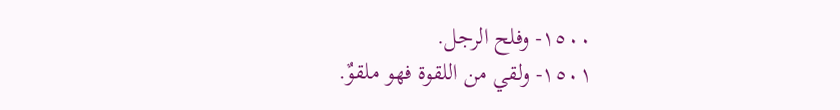١٥٠٠- وفلح الرجل.
١٥٠١- ولقي من اللقوة فهو ملقوٌ.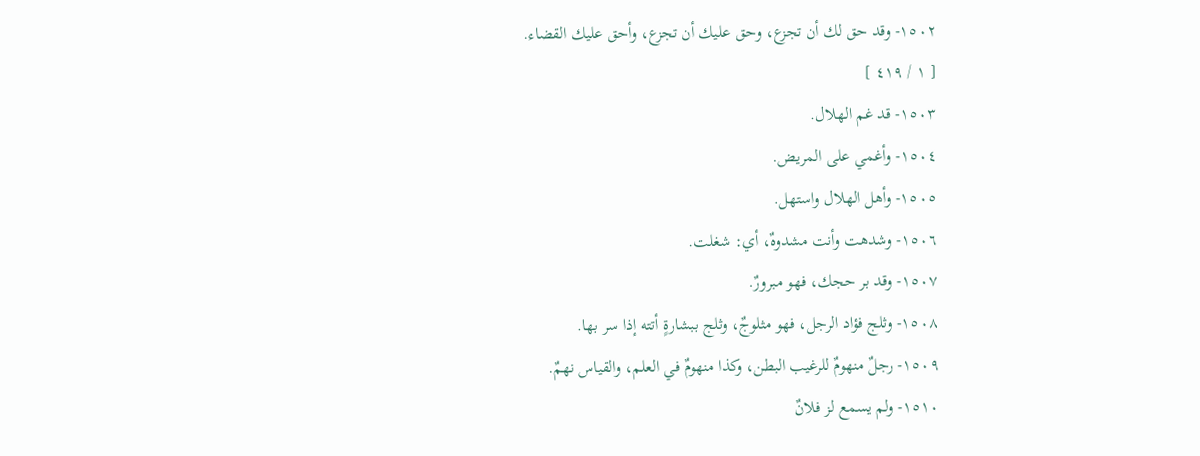١٥٠٢- وقد حق لك أن تجزع، وحق عليك أن تجزع، وأحق عليك القضاء.
[ ١ / ٤١٩ ]
١٥٠٣- قد غم الهلال.
١٥٠٤- وأغمي على المريض.
١٥٠٥- وأهل الهلال واستهل.
١٥٠٦- وشدهت وأنت مشدوهٌ، أي: شغلت.
١٥٠٧- وقد بر حجك، فهو مبرورٌ.
١٥٠٨- وثلج فؤاد الرجل، فهو مثلوجٌ، وثلج ببشارةٍ أتته إذا سر بها.
١٥٠٩- رجلٌ منهومٌ للرغيب البطن، وكذا منهومٌ في العلم، والقياس نهمٌ.
١٥١٠- ولم يسمع لز فلانٌ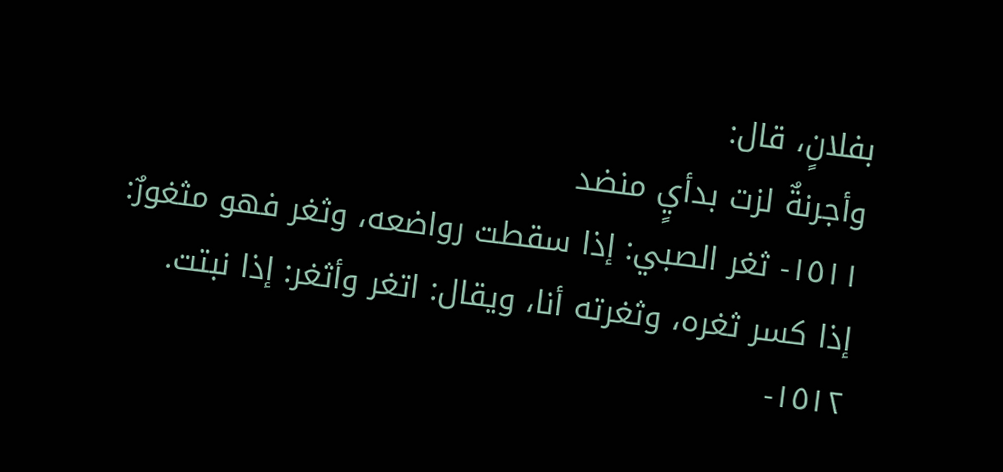بفلانٍ، قال:
وأجرنةٌ لزت بدأيٍ منضد
١٥١١- ثغر الصبي: إذا سقطت رواضعه، وثغر فهو مثغورٌ: إذا كسر ثغره، وثغرته أنا، ويقال: اتغر وأثغر: إذا نبتت.
١٥١٢-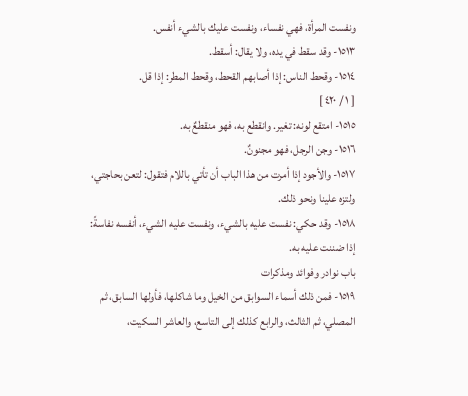ونفست المرأة، فهي نفساء، ونفست عليك بالشيء أنفس.
١٥١٣- وقد سقط في يده، ولا يقال: أسقط.
١٥١٤- وقحط الناس: إذا أصابهم القحط، وقحط المطر: إذا قل.
[ ١ / ٤٢٠ ]
١٥١٥- امتقع لونه: تغير. وانقطع به، فهو منقطعٌ به.
١٥١٦- وجن الرجل، فهو مجنونٌ.
١٥١٧- والأجود إذا أمرت من هذا الباب أن تأتي باللام فتقول: لتعن بحاجتي، ولتزه علينا ونحو ذلك.
١٥١٨- وقد حكي: نفست عليه بالشيء، ونفست عليه الشيء، أنفسه نفاسةً: إذا ضننت عليه به.
باب نوادر وفوائد ومذكرات
١٥١٩- فمن ذلك أسماء السوابق من الخيل وما شاكلها، فأولها السابق، ثم المصلي، ثم الثالث، والرابع كذلك إلى التاسع، والعاشر السكيت،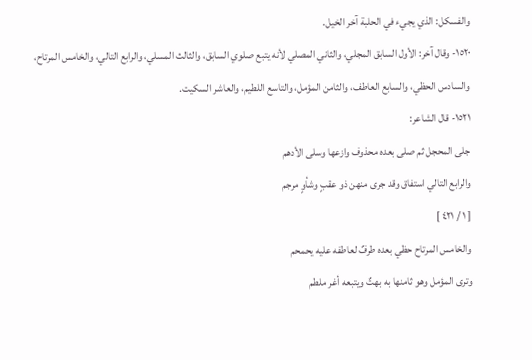والفسكل: الذي يجيء في الحلبة آخر الخيل.
١٥٢٠- وقال آخر: الأول السابق المجلي، والثاني المصلي لأنه يتبع صلوي السابق، والثالث المسلي، والرابع التالي، والخامس المرتاح، والسادس الحظي، والسابع العاطف، والثامن المؤمل، والتاسع اللطيم، والعاشر السكيت.
١٥٢١- قال الشاعر:
جلى المحجل ثم صلى بعده محذوف وازعها وسلى الأدهم
والرابع التالي استفاق وقد جرى منهن ذو عقبٍ وشأوٍ مرجم
[ ١ / ٤٢١ ]
والخامس المرتاح حظي بعده طرفٌ لعاطفه عليه يحمحم
وترى المؤمل وهو ثامنها به بهتٌ ويتبعه أغر ملطم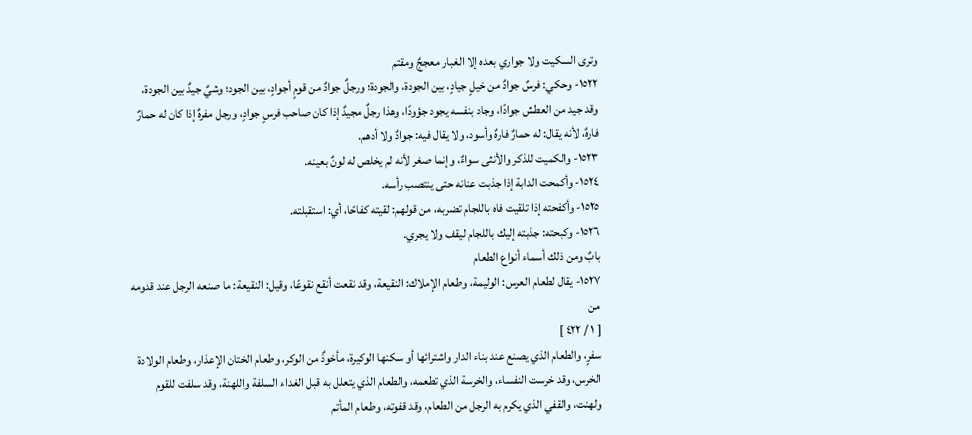وترى السكيت ولا جواري بعده إلا الغبار معججٌ ومقتم
١٥٢٢- وحكي: فرسٌ جوادٌ من خيلٍ جيادٍ، بين الجودة، والجودة؛ ورجلٌ جوادٌ من قومٍ أجوادٍ، بين الجود؛ وشيٌ جيدٌ بين الجودة، وقد جيد من العطش جوادًا، وجاد بنفسه يجود جؤودًا، وهذا رجلٌ مجيدٌ إذا كان صاحب فرسٍ جوادٍ، ورجل مفرهٌ إذا كان له حمارٌ فارهٌ، لأنه يقال: له حمارٌ فارهٌ وأسود، ولا يقال فيه: جوادٌ ولا أدهم.
١٥٢٣- والكميت للذكر والأنثى سواءٌ، وإنما صغر لأنه لم يخلص له لونٌ بعينه.
١٥٢٤- وأكمحت الدابة إذا جذبت عنانه حتى ينتصب رأسه.
١٥٢٥- وأكفحته إذا تلقيت فاه باللجام تضربه، من قولهم: لقيته كفاحًا، أي: استقبلته.
١٥٢٦- وكبحته: جذبته إليك باللجام ليقف ولا يجري.
بابٌ ومن ذلك أسماء أنواع الطعام
١٥٢٧- يقال لطعام العرس: الوليمة، وطعام الإملاك: النقيعة، وقد نقعت أنقع نقوعًا، وقيل: النقيعة: ما صنعه الرجل عند قدومه من
[ ١ / ٤٢٢ ]
سفرٍ، والطعام الذي يصنع عند بناء الدار واشترائها أو سكنها الوكيرة، مأخوذٌ من الوكر، وطعام الختان الإعذار، وطعام الولادة الخرس، وقد خرست النفساء، والخرسة الذي تطعمه، والطعام الذي يتعلل به قبل الغداء السلفة واللهنة، وقد سلفت للقوم ولهنت، والقفي الذي يكرم به الرجل من الطعام، وقد قفوته، وطعام المأتم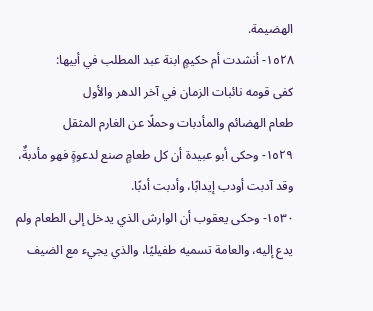الهضيمة.
١٥٢٨- أنشدت أم حكيمٍ ابنة عبد المطلب في أبيها:
كفى قومه نائبات الزمان في آخر الدهر والأول
طعام الهضائم والمأدبات وحملًا عن الغارم المثقل
١٥٢٩- وحكى أبو عبيدة أن كل طعامٍ صنع لدعوةٍ فهو مأدبةٌ، وقد آدبت أودب إيدابًا، وأدبت أدبًا.
١٥٣٠- وحكى يعقوب أن الوارش الذي يدخل إلى الطعام ولم يدع إليه، والعامة تسميه طفيليًا، والذي يجيء مع الضيف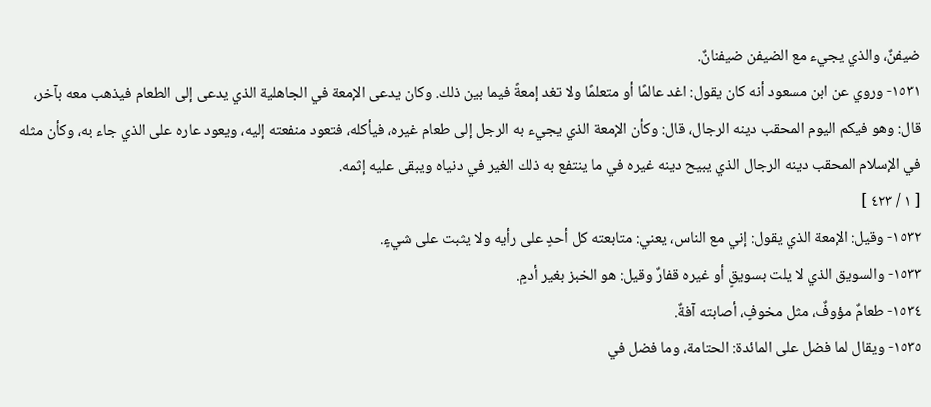ضيفنٌ، والذي يجيء مع الضيفن ضيفنانٌ.
١٥٣١- وروي عن ابن مسعود أنه كان يقول: اغد عالمًا أو متعلمًا ولا تغد إمعةً فيما بين ذلك. وكان يدعى الإمعة في الجاهلية الذي يدعى إلى الطعام فيذهب معه بآخر، قال: وهو فيكم اليوم المحقب دينه الرجال، قال: وكأن الإمعة الذي يجيء به الرجل إلى طعام غيره، فيأكله، فتعود منفعته إليه، ويعود عاره على الذي جاء به، وكأن مثله في الإسلام المحقب دينه الرجال الذي يبيح دينه غيره في ما ينتفع به ذلك الغير في دنياه ويبقى عليه إثمه.
[ ١ / ٤٢٣ ]
١٥٣٢- وقيل: الإمعة الذي يقول: إني مع الناس، يعني: متابعته كل أحدٍ على رأيه ولا يثبت على شيءٍ.
١٥٣٣- والسويق الذي لا يلت بسويقٍ أو غيره قفارٌ وقيل: هو الخبز بغير أدمٍ.
١٥٣٤- طعامٌ مؤوفٌ، مثل مخوفٍ، أصابته آفةٌ.
١٥٣٥- ويقال لما فضل على المائدة: الحتامة، وما فضل في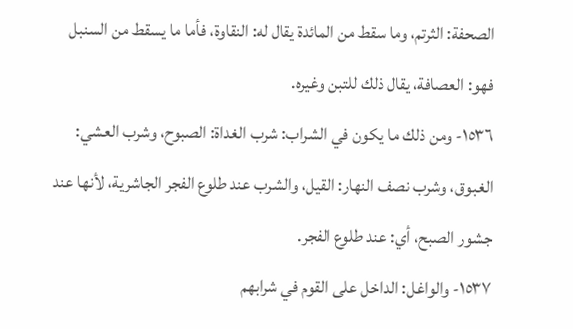الصحفة: الثرتم، وما سقط من المائدة يقال له: النقاوة، فأما ما يسقط من السنبل فهو: العصافة، يقال ذلك للتبن وغيره.
١٥٣٦- ومن ذلك ما يكون في الشراب: شرب الغداة: الصبوح، وشرب العشي: الغبوق، وشرب نصف النهار: القيل، والشرب عند طلوع الفجر الجاشرية، لأنها عند جشور الصبح، أي: عند طلوع الفجر.
١٥٣٧- والواغل: الداخل على القوم في شرابهم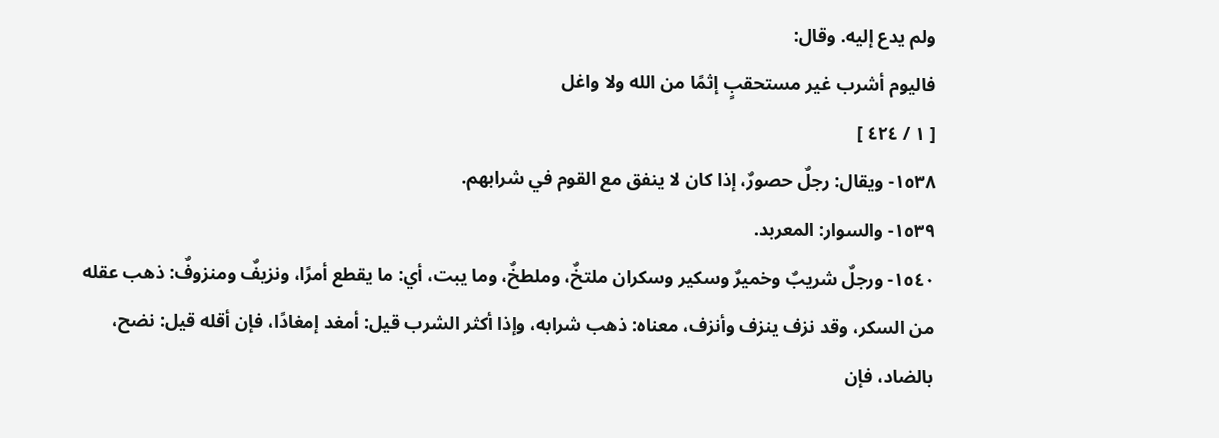ولم يدع إليه. وقال:
فاليوم أشرب غير مستحقبٍ إثمًا من الله ولا واغل
[ ١ / ٤٢٤ ]
١٥٣٨- ويقال: رجلٌ حصورٌ، إذا كان لا ينفق مع القوم في شرابهم.
١٥٣٩- والسوار: المعربد.
١٥٤٠- ورجلٌ شريبٌ وخميرٌ وسكير وسكران ملتخٌ، وملطخٌ، وما يبت، أي: ما يقطع أمرًا، ونزيفٌ ومنزوفٌ: ذهب عقله من السكر، وقد نزف ينزف وأنزف، معناه: ذهب شرابه، وإذا أكثر الشرب قيل: أمغد إمغادًا، فإن أقله قيل: نضح، بالضاد، فإن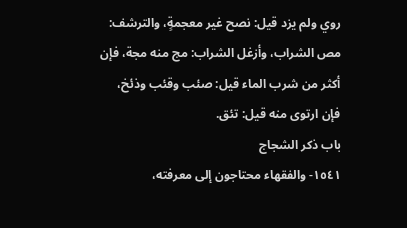روي ولم يزد قيل: نصح غير معجمةٍ، والترشف: مص الشراب، وأزغل الشراب: مج منه مجة، فإن أكثر من شرب الماء قيل: صئب وقئب وذئخ، فإن ارتوى منه قيل: تئق.
باب ذكر الشجاج
١٥٤١- والفقهاء محتاجون إلى معرفته،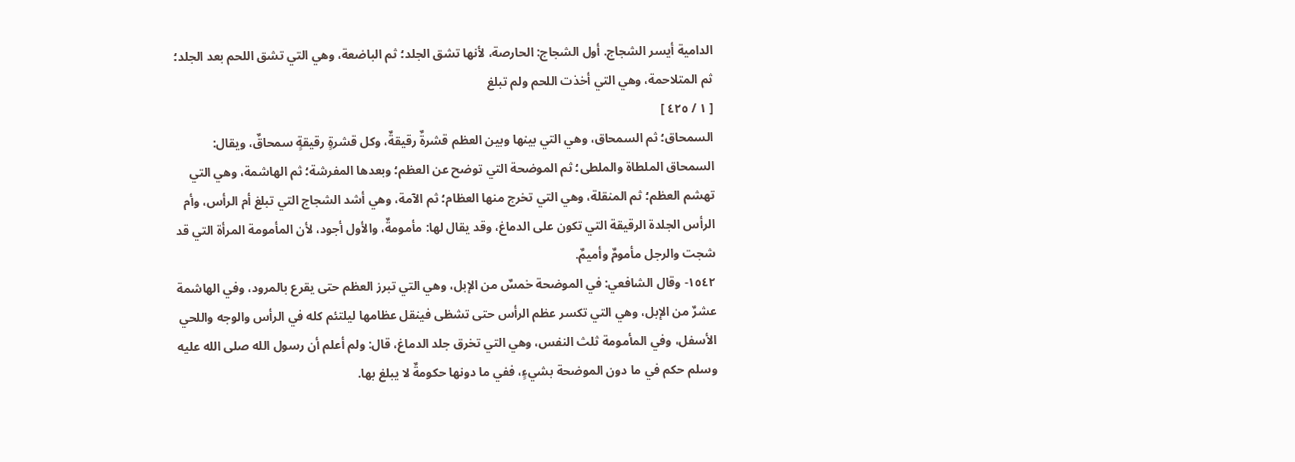الدامية أيسر الشجاج. أول الشجاج: الحارصة، لأنها تشق الجلد؛ ثم الباضعة، وهي التي تشق اللحم بعد الجلد؛ ثم المتلاحمة، وهي التي أخذت اللحم ولم تبلغ
[ ١ / ٤٢٥ ]
السمحاق؛ ثم السمحاق، وهي التي بينها وبين العظم قشرةٌ رقيقةٌ، وكل قشرةٍ رقيقةٍ سمحاقٌ، ويقال: السمحاق الملطاة والملطى؛ ثم الموضحة التي توضح عن العظم؛ وبعدها المفرشة؛ ثم الهاشمة، وهي التي تهشم العظم؛ ثم المنقلة، وهي التي تخرج منها العظام؛ ثم الآمة، وهي أشد الشجاج التي تبلغ أم الرأس، وأم الرأس الجلدة الرقيقة التي تكون على الدماغ، وقد يقال لها: مأمومةٌ، والأول أجود، لأن المأمومة المرأة التي قد شجت والرجل مأمومٌ وأميمٌ.
١٥٤٢- وقال الشافعي: في الموضحة خمسٌ من الإبل، وهي التي تبرز العظم حتى يقرع بالمرود، وفي الهاشمة عشرٌ من الإبل، وهي التي تكسر عظم الرأس حتى تشظى فينقل عظامها ليلتئم كله في الرأس والوجه واللحي الأسفل، وفي المأمومة ثلث النفس، وهي التي تخرق جلد الدماغ، قال: ولم أعلم أن رسول الله صلى الله عليه وسلم حكم في ما دون الموضحة بشيءٍ، ففي ما دونها حكومةٌ لا يبلغ بها.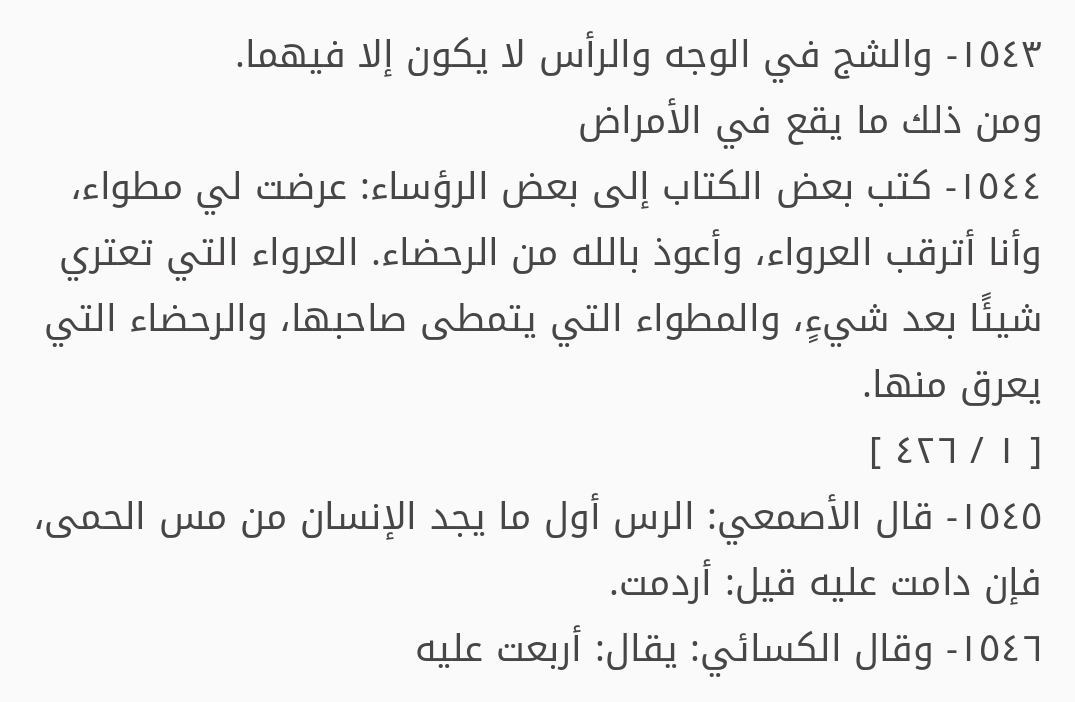١٥٤٣- والشج في الوجه والرأس لا يكون إلا فيهما.
ومن ذلك ما يقع في الأمراض
١٥٤٤- كتب بعض الكتاب إلى بعض الرؤساء: عرضت لي مطواء، وأنا أترقب العرواء، وأعوذ بالله من الرحضاء. العرواء التي تعتري شيئًا بعد شيءٍ، والمطواء التي يتمطى صاحبها، والرحضاء التي يعرق منها.
[ ١ / ٤٢٦ ]
١٥٤٥- قال الأصمعي: الرس أول ما يجد الإنسان من مس الحمى، فإن دامت عليه قيل: أردمت.
١٥٤٦- وقال الكسائي: يقال: أربعت عليه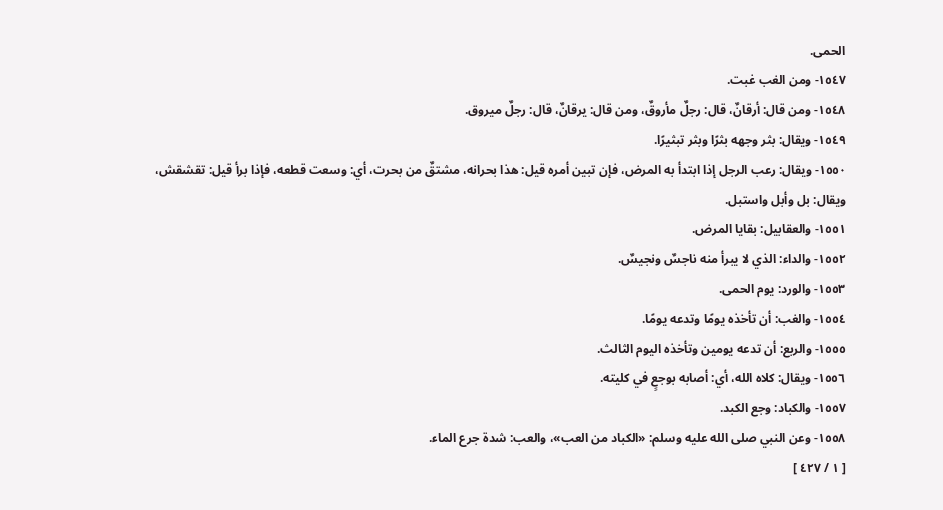الحمى.
١٥٤٧- ومن الغب غبت.
١٥٤٨- ومن قال: أرقانٌ، قال: رجلٌ مأروقٌ، ومن قال: يرقانٌ، قال: رجلٌ ميروق.
١٥٤٩- ويقال: بثر وجهه بثرًا وبثر تبثيرًا.
١٥٥٠- ويقال: رعب الرجل إذا ابتدأ به المرض، فإن تبين أمره قيل: هذا بحرانه، مشتقٌ من بحرت، أي: وسعت قطعه، فإذا برأ قيل: تقشقش، ويقال: بل وأبل واستبل.
١٥٥١- والعقابيل: بقايا المرض.
١٥٥٢- والداء: الذي لا يبرأ منه ناجسٌ ونجيسٌ.
١٥٥٣- والورد: يوم الحمى.
١٥٥٤- والغب: أن تأخذه يومًا وتدعه يومًا.
١٥٥٥- والربع: أن تدعه يومين وتأخذه اليوم الثالث.
١٥٥٦- ويقال: كلاه الله، أي: أصابه بوجعٍ في كليته.
١٥٥٧- والكباد: وجع الكبد.
١٥٥٨- وعن النبي صلى الله عليه وسلم: «الكباد من العب»، والعب: شدة جرع الماء.
[ ١ / ٤٢٧ ]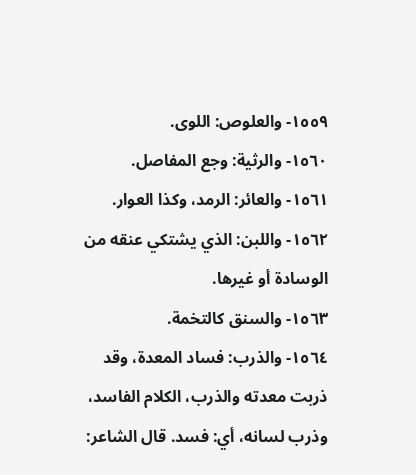١٥٥٩- والعلوص: اللوى.
١٥٦٠- والرثية: وجع المفاصل.
١٥٦١- والعائر: الرمد، وكذا العوار.
١٥٦٢- واللبن: الذي يشتكي عنقه من الوسادة أو غيرها.
١٥٦٣- والسنق كالتخمة.
١٥٦٤- والذرب: فساد المعدة، وقد ذربت معدته والذرب، الكلام الفاسد، وذرب لسانه، أي: فسد. قال الشاعر: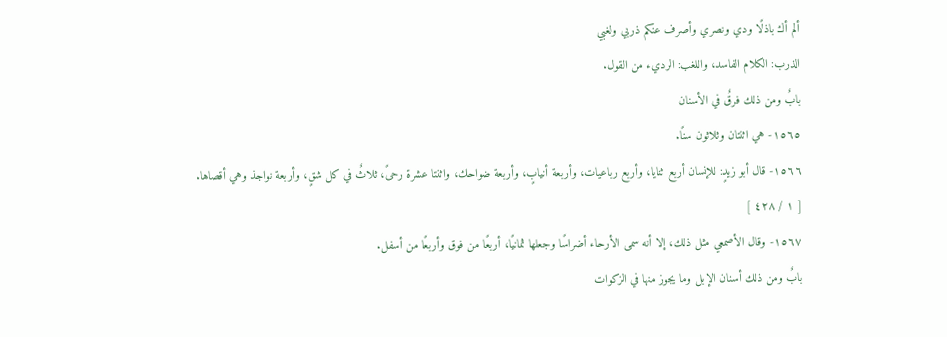ألم أك باذلًا ودي ونصري وأصرف عنكم ذربي ولغبي
الذرب: الكلام الفاسد، واللغب: الرديء من القول.
بابٌ ومن ذلك فرقٌ في الأسنان
١٥٦٥- هي اثنتان وثلاثون سنًا.
١٥٦٦- قال أبو زيدٍ: للإنسان أربع ثنايا، وأربع رباعيات، وأربعة أنيابٍ، وأربعة ضواحك، واثنتا عشرة رحىً، ثلاثٌ في كل شقٍ، وأربعة نواجذ وهي أقصاها.
[ ١ / ٤٢٨ ]
١٥٦٧- وقال الأصمعي مثل ذلك، إلا أنه سمى الأرحاء أضراسًا وجعلها ثمانيًا، أربعًا من فوق وأربعًا من أسفل.
بابٌ ومن ذلك أسنان الإبل وما يجوز منها في الزكوات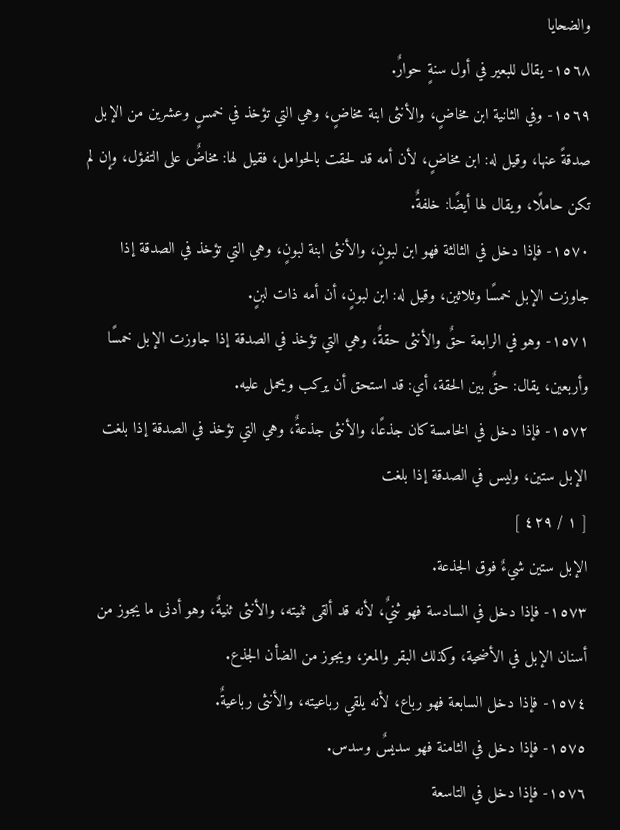والضحايا
١٥٦٨- يقال للبعير في أول سنةٍ حوارٌ.
١٥٦٩- وفي الثانية ابن مخاضٍ، والأنثى ابنة مخاضٍ، وهي التي تؤخذ في خمسٍ وعشرين من الإبل صدقةً عنها، وقيل له: ابن مخاضٍ، لأن أمه قد لحقت بالحوامل، فقيل لها: مخاضٌ على التفؤل، وإن لم تكن حاملًا، ويقال لها أيضًا: خلفةٌ.
١٥٧٠- فإذا دخل في الثالثة فهو ابن لبونٍ، والأنثى ابنة لبونٍ، وهي التي تؤخذ في الصدقة إذا جاوزت الإبل خمسًا وثلاثين، وقيل له: ابن لبونٍ، أن أمه ذات لبنٍ.
١٥٧١- وهو في الرابعة حقٌ والأنثى حقةٌ، وهي التي تؤخذ في الصدقة إذا جاوزت الإبل خمسًا وأربعين، يقال: حقٌ بين الحقة، أي: قد استحق أن يركب ويحمل عليه.
١٥٧٢- فإذا دخل في الخامسة كان جذعًا، والأنثى جذعةٌ، وهي التي تؤخذ في الصدقة إذا بلغت الإبل ستين، وليس في الصدقة إذا بلغت
[ ١ / ٤٢٩ ]
الإبل ستين شيءٌ فوق الجذعة.
١٥٧٣- فإذا دخل في السادسة فهو ثنيٌ، لأنه قد ألقى ثنيته، والأنثى ثنيةٌ، وهو أدنى ما يجوز من أسنان الإبل في الأضحية، وكذلك البقر والمعز، ويجوز من الضأن الجذع.
١٥٧٤- فإذا دخل السابعة فهو رباع، لأنه يلقي رباعيته، والأنثى رباعيةٌ.
١٥٧٥- فإذا دخل في الثامنة فهو سديسٌ وسدس.
١٥٧٦- فإذا دخل في التاسعة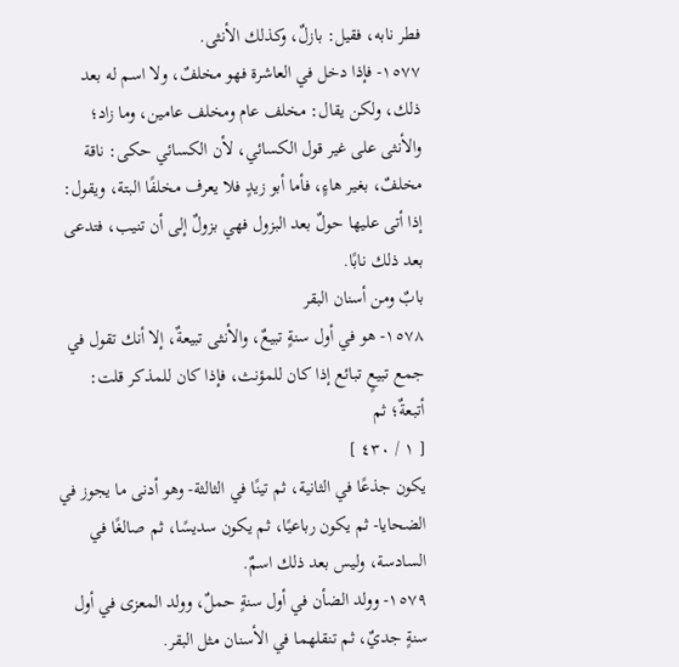فطر نابه، فقيل: بازلٌ، وكذلك الأنثى.
١٥٧٧- فإذا دخل في العاشرة فهو مخلفٌ، ولا اسم له بعد ذلك، ولكن يقال: مخلف عام ومخلف عامين، وما زاد؛ والأنثى على غير قول الكسائي، لأن الكسائي حكى: ناقة مخلفٌ، بغير هاءٍ، فأما أبو زيدٍ فلا يعرف مخلفًا البتة، ويقول: إذا أتى عليها حولٌ بعد البزول فهي بزولٌ إلى أن تنيب، فتدعى بعد ذلك نابًا.
بابٌ ومن أسنان البقر
١٥٧٨- هو في أول سنةٍ تبيعٌ، والأنثى تبيعةٌ، إلا أنك تقول في جمع تبيعٍ تبائع إذا كان للمؤنث، فإذا كان للمذكر قلت: أتبعةٌ؛ ثم
[ ١ / ٤٣٠ ]
يكون جذعًا في الثانية، ثم تينًا في الثالثة- وهو أدنى ما يجوز في الضحايا- ثم يكون رباعيًا، ثم يكون سديسًا، ثم صالغًا في السادسة، وليس بعد ذلك اسمٌ.
١٥٧٩- وولد الضأن في أول سنةٍ حملٌ، وولد المعزى في أول سنةٍ جديٌ، ثم تنقلهما في الأسنان مثل البقر.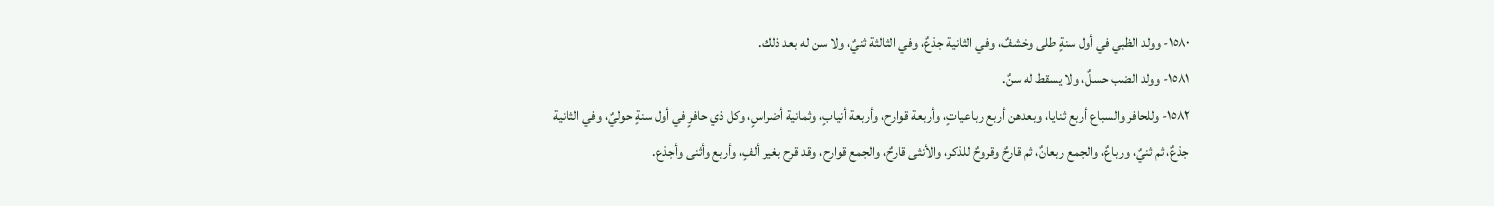١٥٨٠- وولد الظبي في أول سنةٍ طلى وخشفٌ، وفي الثانية جذعٌ، وفي الثالثة ثنيٌ، ولا سن له بعد ذلك.
١٥٨١- وولد الضب حسلٌ، ولا يسقط له سنٌ.
١٥٨٢- وللحافر والسباع أربع ثنايا، وبعدهن أربع رباعياتٍ، وأربعة قوارح، وأربعة أنيابٍ، وثمانية أضراسٍ، وكل ذي حافرٍ في أول سنةٍ حوليٌ، وفي الثانية جذعٌ، ثم ثنيٌ، ورباعٌ، والجمع ربعانٌ، ثم قارحٌ وقروحٌ للذكر، والأنثى قارحٌ، والجمع قوارح، وقد قرح بغير ألفٍ، وأربع وأثنى وأجذع.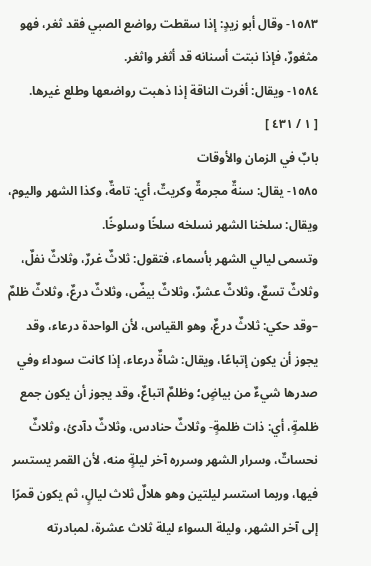١٥٨٣- وقال أبو زيدٍ: إذا سقطت رواضع الصبي فقد ثغر، فهو مثغورٌ، فإذا نبتت أسنانه قد أثغر واثغر.
١٥٨٤- ويقال: أفرت الناقة إذا ذهبت رواضعها وطلع غيرها.
[ ١ / ٤٣١ ]
بابٌ في الزمان والأوقات
١٥٨٥- يقال: سنةٌ مجرمةٌ وكريتٌ، أي: تامةٌ، وكذا الشهر واليوم، ويقال: سلخنا الشهر نسلخه سلخًا وسلوخًا.
وتسمى ليالي الشهر بأسماء، فتقول: ثلاثٌ غررٌ، وثلاثٌ نفلٌ، وثلاثٌ تسعٌ، وثلاثٌ عشرٌ، وثلاثٌ بيضٌ، وثلاثٌ درعٌ، وثلاثٌ ظلمٌ –وقد حكي: ثلاثٌ درعٌ، وهو القياس، لأن الواحدة درعاء، وقد يجوز أن يكون إتباعًا، ويقال: شاةٌ درعاء، إذا كانت سوداء وفي صدرها شيءٌ من بياضٍ؛ وظلمٌ اتباعٌ، وقد يجوز أن يكون جمع ظلمةٍ، أي: ذات ظلمةٍ- وثلاثٌ حنادس، وثلاثٌ دآدئ، وثلاثٌ نحساتٌ، وسرار الشهر وسرره آخر ليلةٍ منه، لأن القمر يستسر فيها، وربما استسر ليلتين وهو هلالٌ ثلاث ليالٍ، ثم يكون قمرًا إلى آخر الشهر، وليلة السواء ليلة ثلاث عشرة، لمبادرته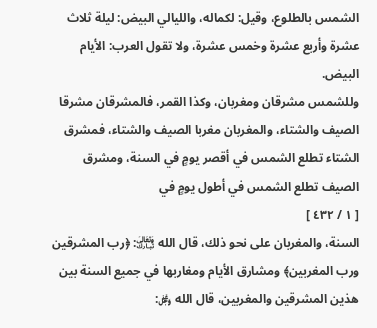الشمس بالطلوع، وقيل: لكماله، والليالي البيض: ليلة ثلاث عشرة وأربع عشرة وخمس عشرة، ولا تقول العرب: الأيام البيض.
وللشمس مشرقان ومغربان، وكذا القمر، فالمشرقان مشرقا الصيف والشتاء، والمغربان مغربا الصيف والشتاء، فمشرق الشتاء تطلع الشمس في أقصر يومٍ في السنة، ومشرق الصيف تطلع الشمس في أطول يومٍ في
[ ١ / ٤٣٢ ]
السنة، والمغربان على نحو ذلك، قال الله ﵎: ﴿رب المشرقين ورب المغربين﴾ ومشارق الأيام ومغاربها في جميع السنة بين هذين المشرقين والمغربين، قال الله ﷿: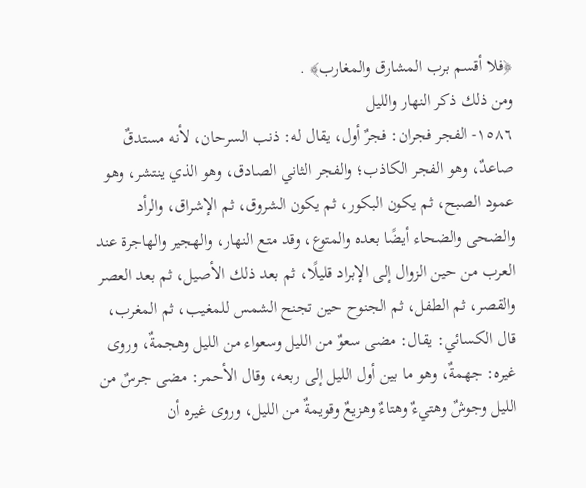﴿فلا أقسم برب المشارق والمغارب﴾ .
ومن ذلك ذكر النهار والليل
١٥٨٦- الفجر فجران: فجرٌ أول، يقال له: ذنب السرحان، لأنه مستدقٌ صاعدٌ، وهو الفجر الكاذب؛ والفجر الثاني الصادق، وهو الذي ينتشر، وهو عمود الصبح، ثم يكون البكور، ثم يكون الشروق، ثم الإشراق، والرأد والضحى والضحاء أيضًا بعده والمتوع، وقد متع النهار، والهجير والهاجرة عند العرب من حين الزوال إلى الإبراد قليلًا، ثم بعد ذلك الأصيل، ثم بعد العصر والقصر، ثم الطفل، ثم الجنوح حين تجنح الشمس للمغيب، ثم المغرب، قال الكسائي: يقال: مضى سعوٌ من الليل وسعواء من الليل وهجمةٌ، وروى غيره: جهمةٌ، وهو ما بين أول الليل إلى ربعه، وقال الأحمر: مضى جرسٌ من الليل وجوشٌ وهتيءٌ وهتاءٌ وهزيعٌ وقويمةٌ من الليل، وروى غيره أن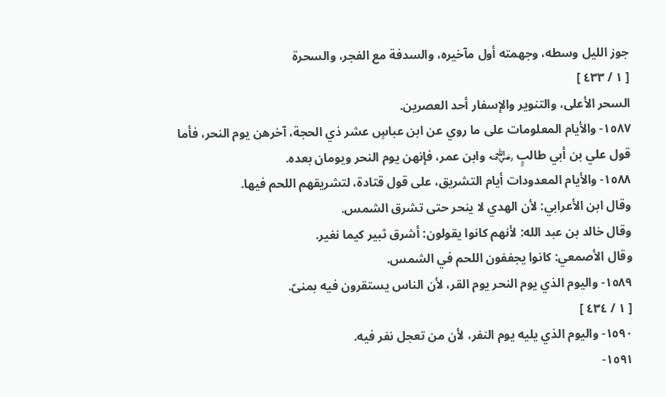جوز الليل وسطه، وجهمته أول مآخيره، والسدفة مع الفجر، والسحرة
[ ١ / ٤٣٣ ]
السحر الأعلى، والتنوير والإسفار أحد العصرين.
١٥٨٧- والأيام المعلومات على ما روي عن ابن عباسٍ عشر ذي الحجة، آخرهن يوم النحر، فأما قول علي بن أبي طالبٍ ﵁ وابن عمر، فإنهن يوم النحر ويومان بعده.
١٥٨٨- والأيام المعدودات أيام التشريق، على قول قتادة، لتشريقهم اللحم فيها.
وقال ابن الأعرابي: لأن الهدي لا ينحر حتى تشرق الشمس.
وقال خالد بن عبد الله: لأنهم كانوا يقولون: أشرق ثبير كيما نغير.
وقال الأصمعي: كانوا يجففون اللحم في الشمس.
١٥٨٩- واليوم الذي يوم النحر يوم القر، لأن الناس يستقرون فيه بمنىً.
[ ١ / ٤٣٤ ]
١٥٩٠- واليوم الذي يليه يوم النفر، لأن من تعجل نفر فيه.
١٥٩١-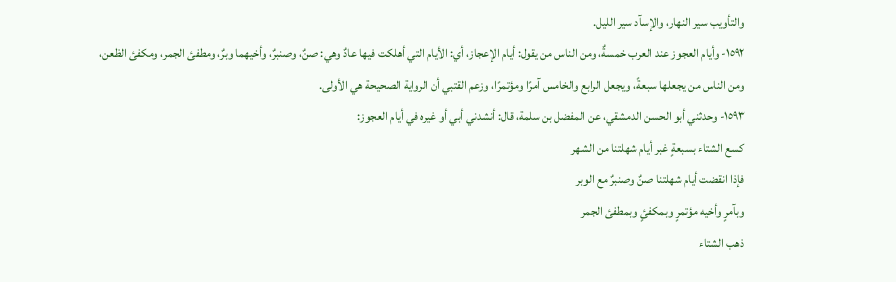والتأويب سير النهار، والإسآد سير الليل.
١٥٩٢- وأيام العجوز عند العرب خمسةٌ، ومن الناس من يقول: أيام الإعجاز، أي: الأيام التي أهلكت فيها عادٌ وهي: صنٌ، وصنبرٌ، وأخيهما وبرٌ، ومطفئ الجمر، ومكفئ الظعن، ومن الناس من يجعلها سبعةً، ويجعل الرابع والخامس آمرًا ومؤتمرًا، وزعم القتبي أن الرواية الصحيحة هي الأولى.
١٥٩٣- وحدثني أبو الحسن الدمشقي، عن المفضل بن سلمة، قال: أنشدني أبي أو غيره في أيام العجوز:
كسع الشتاء بسبعةٍ غبر أيام شهلتنا من الشهر
فإذا انقضت أيام شهلتنا صنٌ وصنبرٌ مع الوبر
وبآمرٍ وأخيه مؤتمرٍ وبمكفئٍ وبمطفئ الجمر
ذهب الشتاء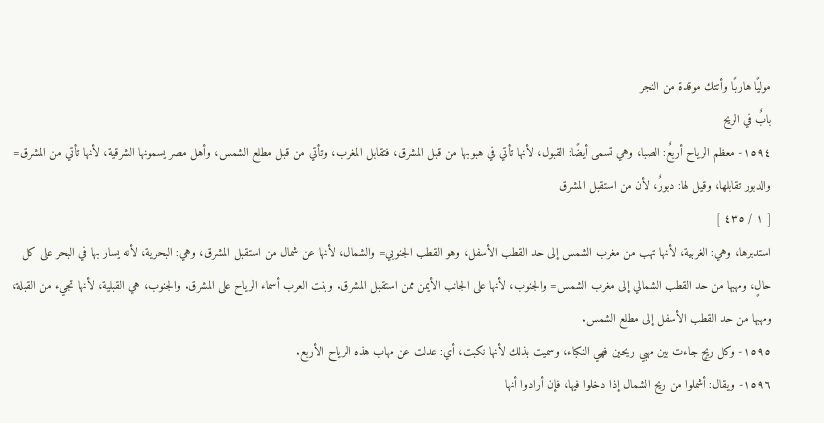موليًا هاربًا وأتتك موقدة من النجر
بابٌ في الريح
١٥٩٤- معظم الرياح أربعٌ: الصبا، وهي تسمى أيضًا: القبول، لأنها تأتي في هبوبها من قبل المشرق، فتقابل المغرب، وتأتي من قبل مطلع الشمس، وأهل مصر يسمونها الشرقية، لأنها تأتي من المشرق= والدبور تقابلها، وقيل لها: دبورٌ، لأن من استقبل المشرق
[ ١ / ٤٣٥ ]
استدبرها، وهي: الغربية، لأنها تهب من مغرب الشمس إلى حد القطب الأسفل، وهو القطب الجنوبي= والشمال، لأنها عن شمال من استقبل المشرق، وهي: البحرية، لأنه يسار بها في البحر على كل حالٍ، ومهبها من حد القطب الشمالي إلى مغرب الشمس= والجنوب، لأنها على الجانب الأيمن ممن استقبل المشرق. وبنت العرب أسماء الرياح على المشرق. والجنوب، هي القبلية، لأنها تجيء من القبلة، ومهبها من حد القطب الأسفل إلى مطلع الشمس.
١٥٩٥- وكل ريحٍ جاءت بين مهبي ريحين فهي النكباء، وسميت بذلك لأنها نكبت، أي: عدلت عن مهاب هذه الرياح الأربع.
١٥٩٦- ويقال: أشملوا من ريح الشمال إذا دخلوا فيها، فإن أرادوا أنها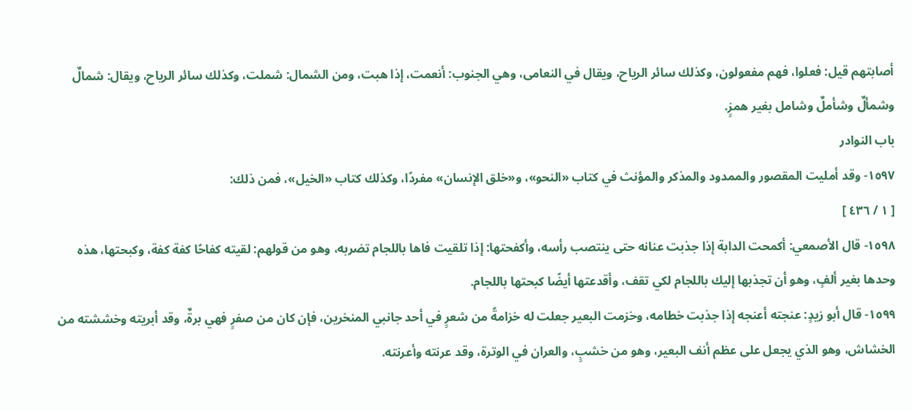أصابتهم قيل: فعلوا، فهم مفعولون، وكذلك سائر الرياح، ويقال في النعامى، وهي الجنوب: أنعمت، إذا هبت، ومن الشمال: شملت، وكذلك سائر الرياح، ويقال: شمالٌ وشمألٌ وشأملٌ وشامل بغير همزٍ.
باب النوادر
١٥٩٧- وقد أمليت المقصور والممدود والمذكر والمؤنث في كتاب «النحو»، و«خلق الإنسان» مفردًا، وكذلك كتاب «الخيل»، فمن ذلك:
[ ١ / ٤٣٦ ]
١٥٩٨- قال الأصمعي: أكمحت الدابة إذا جذبت عنانه حتى ينتصب رأسه، وأكفحتها: إذا تلقيت فاها باللجام تضربه، وهو من قولهم: لقيته كفاحًا كفة كفة، وكبحتها، هذه وحدها بغير ألفٍ، وهو أن تجذبها إليك باللجام لكي تقف، وأقدعتها أيضًا كبحتها باللجام.
١٥٩٩- قال أبو زيدٍ: عنجته أعنجه إذا جذبت خطامه، وخزمت البعير جعلت له خزامةً من شعرٍ في أحد جانبي المنخرين، فإن كان من صفرٍ فهي برةٌ، وقد أبريته وخششته من الخشاش، وهو الذي يجعل على عظم أنف البعير، وهو من خشبٍ، والعران في الوترة، وقد عرنته وأعرنته.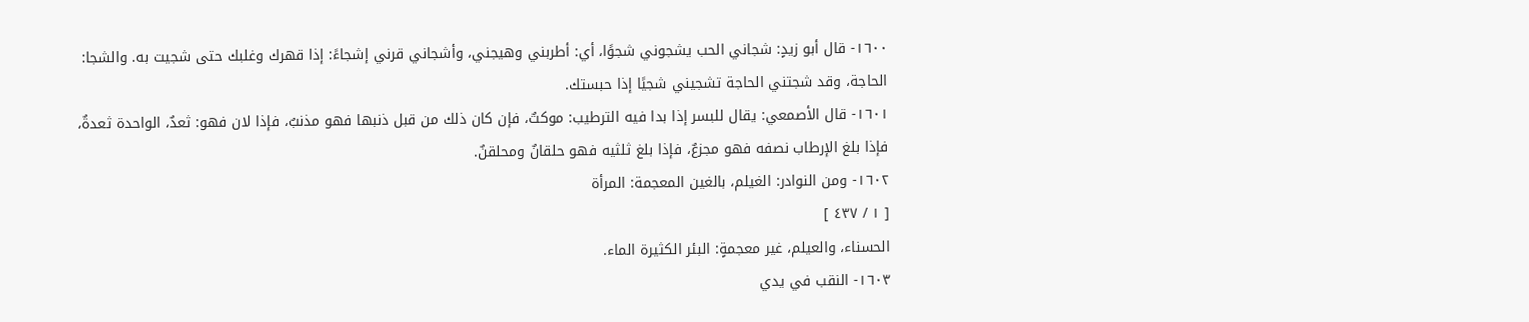١٦٠٠- قال أبو زيدٍ: شجاني الحب يشجوني شجوًا، أي: أطربني وهيجني، وأشجاني قرني إشجاءً: إذا قهرك وغلبك حتى شجيت به. والشجا: الحاجة، وقد شجتني الحاجة تشجيني شجيًا إذا حبستك.
١٦٠١- قال الأصمعي: يقال للبسر إذا بدا فيه الترطيب: موكتٌ، فإن كان ذلك من قبل ذنبها فهو مذنبٌ، فإذا لان فهو: ثعدٌ، الواحدة ثعدةٌ، فإذا بلغ الإرطاب نصفه فهو مجزعٌ، فإذا بلغ ثلثيه فهو حلقانٌ ومحلقنٌ.
١٦٠٢- ومن النوادر: الغيلم، بالغين المعجمة: المرأة
[ ١ / ٤٣٧ ]
الحسناء، والعيلم، غير معجمةٍ: البئر الكثيرة الماء.
١٦٠٣- النقب في يدي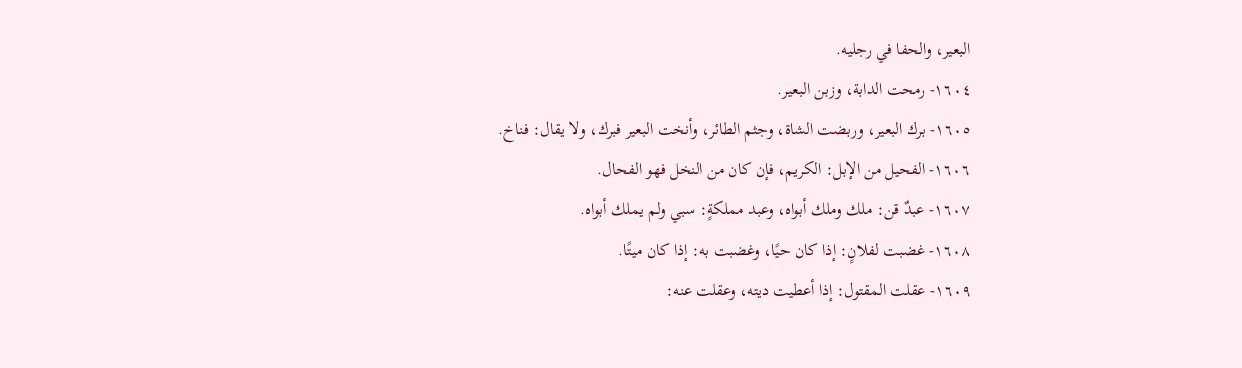البعير، والحفا في رجليه.
١٦٠٤- رمحت الدابة، وزبن البعير.
١٦٠٥- برك البعير، وربضت الشاة، وجثم الطائر، وأنخت البعير فبرك، ولا يقال: فناخ.
١٦٠٦- الفحيل من الإبل: الكريم، فإن كان من النخل فهو الفحال.
١٦٠٧- عبدٌ قن: ملك وملك أبواه، وعبد مملكةٍ: سبي ولم يملك أبواه.
١٦٠٨- غضبت لفلانٍ: إذا كان حيًا، وغضبت به: إذا كان ميتًا.
١٦٠٩- عقلت المقتول: إذا أعطيت ديته، وعقلت عنه: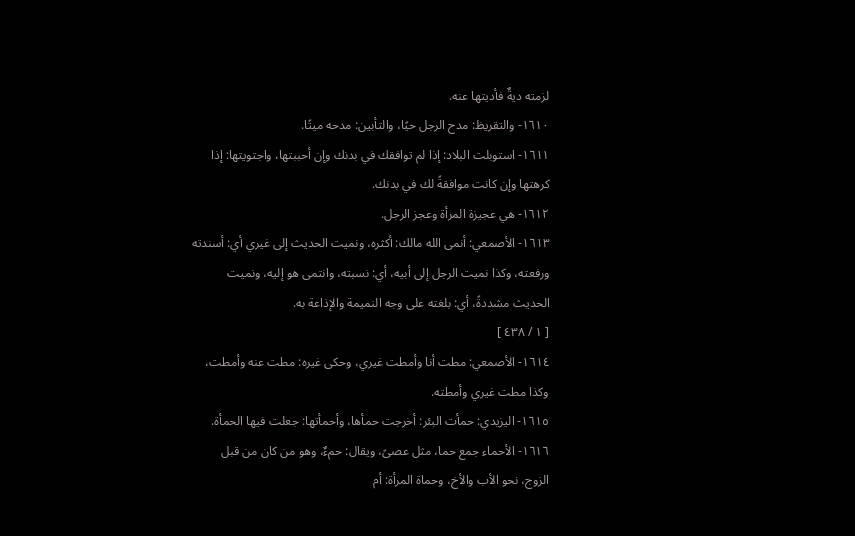لزمته ديةٌ فأديتها عنه.
١٦١٠- والتقريظ: مدح الرجل حيًا، والتأبين: مدحه ميتًا.
١٦١١- استوبلت البلاد: إذا لم توافقك في بدنك وإن أحببتها، واجتويتها: إذا كرهتها وإن كانت موافقةً لك في بدنك.
١٦١٢- هي عجيزة المرأة وعجز الرجل.
١٦١٣- الأصمعي: أنمى الله مالك: أكثره، ونميت الحديث إلى غيري أي: أسندته ورفعته، وكذا نميت الرجل إلى أبيه، أي: نسبته، وانتمى هو إليه، ونميت الحديث مشددةً، أي: بلغته على وجه النميمة والإذاعة به.
[ ١ / ٤٣٨ ]
١٦١٤- الأصمعي: مطت أنا وأمطت غيري، وحكى غيره: مطت عنه وأمطت، وكذا مطت غيري وأمطته.
١٦١٥- اليزيدي: حمأت البئر: أخرجت حمأها، وأحمأتها: جعلت فيها الحمأة.
١٦١٦- الأحماء جمع حما، مثل عصىً، ويقال: حمءٌ، وهو من كان من قبل الزوج، نحو الأب والأخ، وحماة المرأة: أم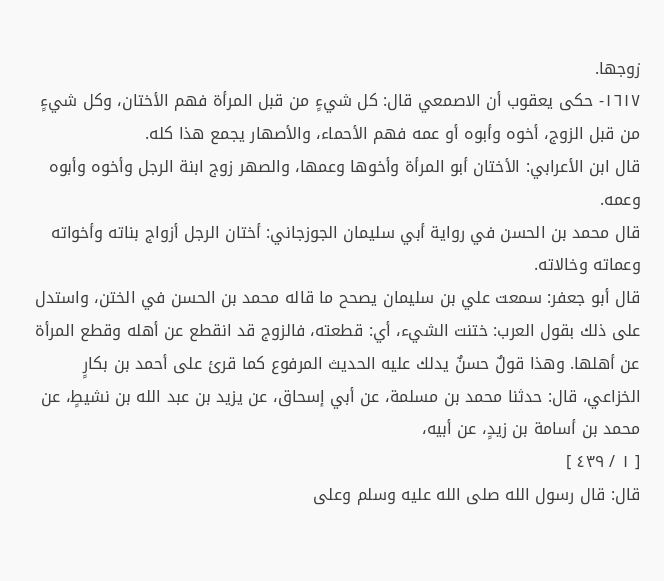زوجها.
١٦١٧- حكى يعقوب أن الاصمعي قال: كل شيءٍ من قبل المرأة فهم الأختان، وكل شيءٍ من قبل الزوج، أخوه وأبوه أو عمه فهم الأحماء، والأصهار يجمع هذا كله.
قال ابن الأعرابي: الأختان أبو المرأة وأخوها وعمها، والصهر زوج ابنة الرجل وأخوه وأبوه وعمه.
قال محمد بن الحسن في رواية أبي سليمان الجوزجاني: أختان الرجل أزواج بناته وأخواته وعماته وخالاته.
قال أبو جعفر: سمعت علي بن سليمان يصحح ما قاله محمد بن الحسن في الختن، واستدل على ذلك بقول العرب: ختنت الشيء، أي: قطعته، فالزوج قد انقطع عن أهله وقطع المرأة عن أهلها. وهذا قولٌ حسنٌ يدلك عليه الحديث المرفوع كما قرئ على أحمد بن بكارٍ الخزاعي، قال: حدثنا محمد بن مسلمة، عن أبي إسحاق، عن يزيد بن عبد الله بن نشيطٍ، عن محمد بن أسامة بن زيدٍ، عن أبيه،
[ ١ / ٤٣٩ ]
قال: قال رسول الله صلى الله عليه وسلم وعلى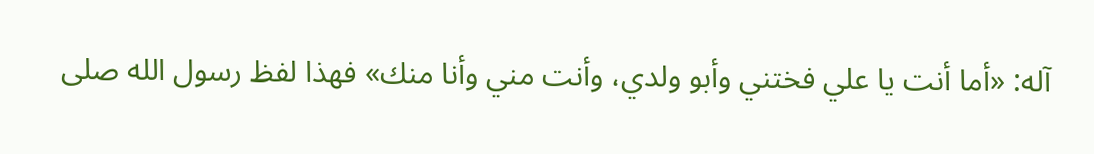آله: «أما أنت يا علي فختني وأبو ولدي، وأنت مني وأنا منك» فهذا لفظ رسول الله صلى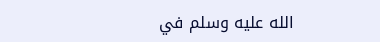الله عليه وسلم في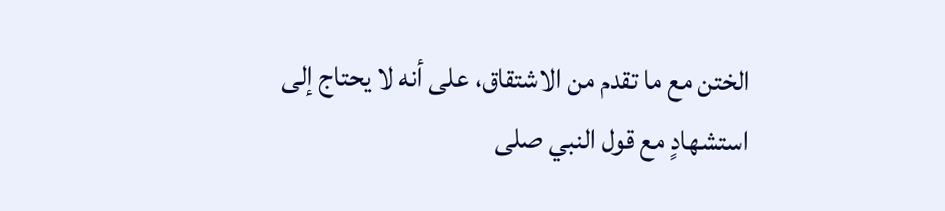الختن مع ما تقدم من الاشتقاق، على أنه لا يحتاج إلى استشهادٍ مع قول النبي صلى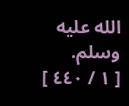الله عليه وسلم.
[ ١ / ٤٤٠ ]